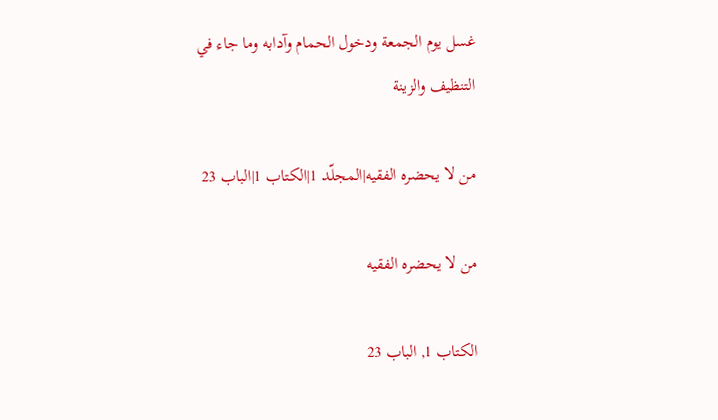غسل يوم الجمعة ودخول الحمام وآدابه وما جاء في التنظيف والزينة

من لا يحضره الفقيه|المجلّد 1|الكتاب 1|الباب 23

من لا يحضره الفقيه

الكتاب 1, الباب 23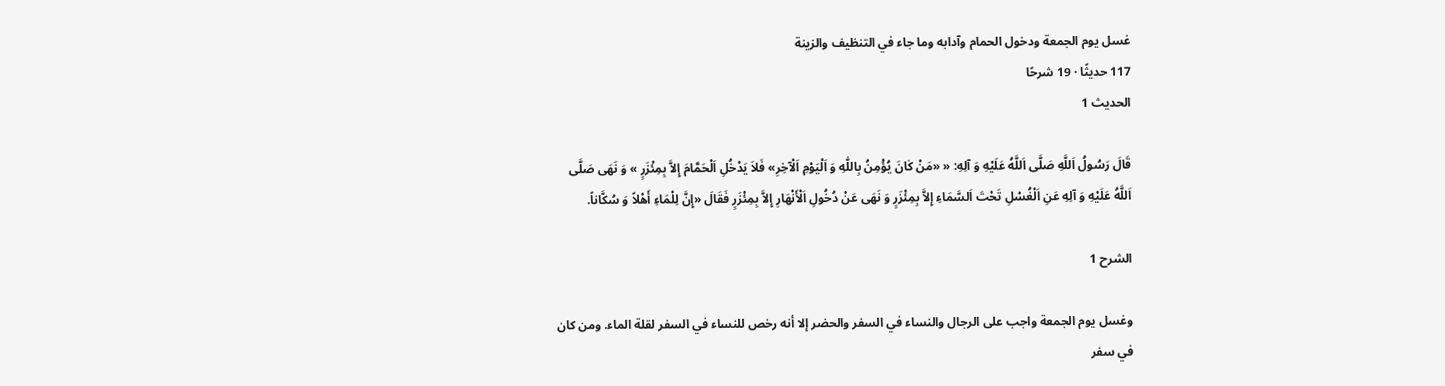غسل يوم الجمعة ودخول الحمام وآدابه وما جاء في التنظيف والزينة
117 حديثًا · 19 شرحًا
الحديث 1

قَالَ رَسُولُ اَللَّهِ صَلَّى اَللَّهُ عَلَيْهِ وَ آلِهِ: « «مَنْ كٰانَ يُؤْمِنُ بِاللّٰهِ وَ اَلْيَوْمِ اَلْآخِرِ» فَلاَ يَدْخُلِ اَلْحَمَّامَ إِلاَّ بِمِئْزَرٍ » وَ نَهَى صَلَّى اَللَّهُ عَلَيْهِ وَ آلِهِ عَنِ اَلْغُسْلِ تَحْتَ اَلسَّمَاءِ إِلاَّ بِمِئْزَرٍ وَ نَهَى عَنْ دُخُولِ اَلْأَنْهَارِ إِلاَّ بِمِئْزَرٍ فَقَالَ «إِنَّ لِلْمَاءِ أَهْلاً وَ سُكَّاناً.

الشرح 1

وغسل يوم الجمعة واجب على الرجال والنساء في السفر والحضر إلا أنه رخص للنساء في السفر لقلة الماء. ومن كان في سفر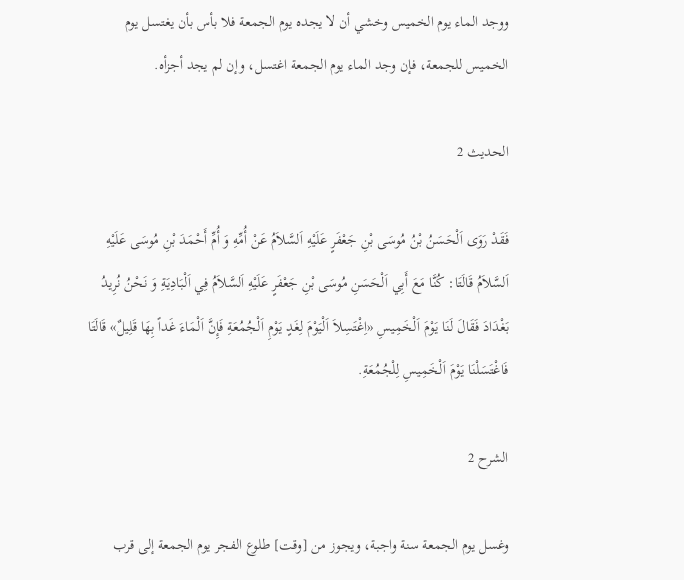ووجد الماء يوم الخميس وخشي أن لا يجده يوم الجمعة فلا بأس بأن يغتسل يوم الخميس للجمعة، فإن وجد الماء يوم الجمعة اغتسل، وإن لم يجد أجزأه.

الحديث 2

فَقَدْ رَوَى اَلْحَسَنُ بْنُ مُوسَى بْنِ جَعْفَرٍ عَلَيْهِ اَلسَّلاَمُ عَنْ أُمِّهِ وَ أُمِّ أَحْمَدَ بْنِ مُوسَى عَلَيْهِ اَلسَّلاَمُ قَالَتَا: كُنَّا مَعَ أَبِي اَلْحَسَنِ مُوسَى بْنِ جَعْفَرٍ عَلَيْهِ اَلسَّلاَمُ فِي اَلْبَادِيَةِ وَ نَحْنُ نُرِيدُ بَغْدَادَ فَقَالَ لَنَا يَوْمَ اَلْخَمِيسِ «اِغْتَسِلاَ اَلْيَوْمَ لِغَدٍ يَوْمِ اَلْجُمُعَةِ فَإِنَّ اَلْمَاءَ غَداً بِهَا قَلِيلٌ» قَالَتَا فَاغْتَسَلْنَا يَوْمَ اَلْخَمِيسِ لِلْجُمُعَةِ.

الشرح 2

وغسل يوم الجمعة سنة واجبة، ويجوز من [وقت] طلوع الفجر يوم الجمعة إلى قرب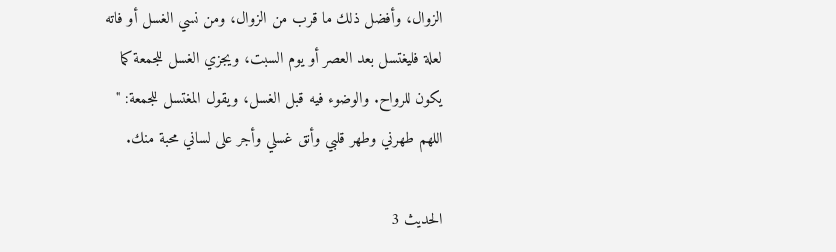الزوال، وأفضل ذلك ما قرب من الزوال، ومن نسي الغسل أو فاته لعلة فليغتسل بعد العصر أو يوم السبت، ويجزي الغسل للجمعة كما يكون للرواح. والوضوء فيه قبل الغسل، ويقول المغتسل للجمعة: " اللهم طهرني وطهر قلبي وأنق غسلي وأجر على لساني محبة منك.

الحديث 3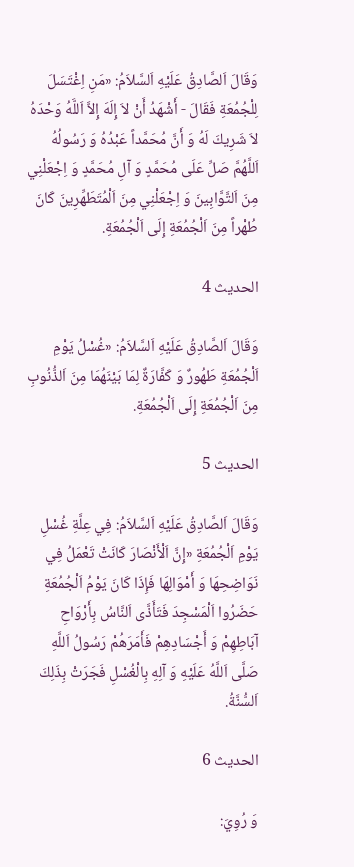وَقَالَ اَلصَّادِقُ عَلَيْهِ اَلسَّلاَمُ: «مَنِ اِغْتَسَلَ لِلْجُمُعَةِ فَقَالَ - أَشْهَدُ أَنْ لاَ إِلَهَ إِلاَّ اَللَّهُ وَحْدَهُ لاَ شَرِيكَ لَهُ وَ أَنَّ مُحَمَّداً عَبْدُهُ وَ رَسُولُهُ اَللَّهُمَّ صَلِّ عَلَى مُحَمَّدٍ وَ آلِ مُحَمَّدٍ وَ اِجْعَلْنِي مِنَ اَلتَّوَّابِينَ وَ اِجْعَلْنِي مِنَ اَلْمُتَطَهِّرِينَ كَانَ طُهْراً مِنَ اَلْجُمُعَةِ إِلَى اَلْجُمُعَةِ.

الحديث 4

وَقَالَ اَلصَّادِقُ عَلَيْهِ اَلسَّلاَمُ: «غُسْلُ يَوْمِ اَلْجُمُعَةِ طَهُورٌ وَ كَفَّارَةٌ لِمَا بَيْنَهُمَا مِنَ اَلذُّنُوبِ مِنَ اَلْجُمُعَةِ إِلَى اَلْجُمُعَةِ.

الحديث 5

وَقَالَ اَلصَّادِقُ عَلَيْهِ اَلسَّلاَمُ: فِي عِلَّةِ غُسْلِ يَوْمِ اَلْجُمُعَةِ «إِنَّ اَلْأَنْصَارَ كَانَتْ تَعْمَلُ فِي نَوَاضِحِهَا وَ أَمْوَالِهَا فَإِذَا كَانَ يَوْمُ اَلْجُمُعَةِ حَضَرُوا اَلْمَسْجِدَ فَتَأَذَّى اَلنَّاسُ بِأَرْوَاحِ آبَاطِهِمْ وَ أَجْسَادِهِمْ فَأَمَرَهُمْ رَسُولُ اَللَّهِ صَلَّى اَللَّهُ عَلَيْهِ وَ آلِهِ بِالْغُسْلِ فَجَرَتْ بِذَلِكَ اَلسُّنَّةُ.

الحديث 6

وَ رُوِيَ: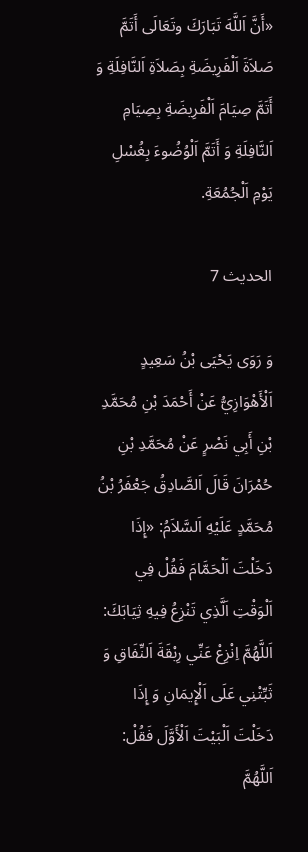«أَنَّ اَللَّهَ تَبَارَكَ وتَعَالَى أَتَمَّ صَلاَةَ اَلْفَرِيضَةِ بِصَلاَةِ اَلنَّافِلَةِ وَ أَتَمَّ صِيَامَ اَلْفَرِيضَةِ بِصِيَامِ اَلنَّافِلَةِ وَ أَتَمَّ اَلْوُضُوءَ بِغُسْلِ يَوْمِ اَلْجُمُعَةِ.

الحديث 7

وَ رَوَى يَحْيَى بْنُ سَعِيدٍ اَلْأَهْوَازِيُّ عَنْ أَحْمَدَ بْنِ مُحَمَّدِ بْنِ أَبِي نَصْرٍ عَنْ مُحَمَّدِ بْنِ حُمْرَانَ قَالَ اَلصَّادِقُ جَعْفَرُ بْنُ مُحَمَّدٍ عَلَيْهِ اَلسَّلاَمُ: «إِذَا دَخَلْتَ اَلْحَمَّامَ فَقُلْ فِي اَلْوَقْتِ اَلَّذِي تَنْزِعُ فِيهِ ثِيَابَكَ: اَللَّهُمَّ اِنْزِعْ عَنِّي رِبْقَةَ اَلنِّفَاقِ وَ ثَبِّتْنِي عَلَى اَلْإِيمَانِ وَ إِذَا دَخَلْتَ اَلْبَيْتَ اَلْأَوَّلَ فَقُلْ: اَللَّهُمَّ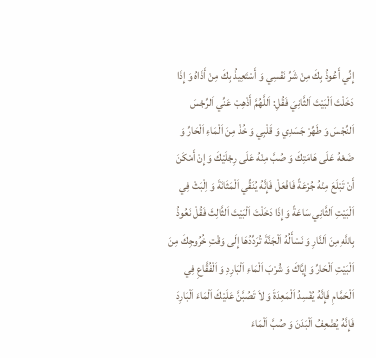إِنِّي أَعُوذُ بِكَ مِنْ شَرِّ نَفْسِي وَ أَسْتَعِيذُ بِكَ مِنْ أَذَاهُ وَ إِذَا دَخَلْتَ اَلْبَيْتَ اَلثَّانِيَ فَقُلِ: اَللَّهُمَّ أَذْهِبْ عَنِّي اَلرِّجْسَ اَلنِّجْسَ وَ طَهِّرْ جَسَدِي وَ قَلْبِي وَ خُذْ مِنَ اَلْمَاءِ اَلْحَارِّ وَ ضَعْهُ عَلَى هَامَتِكَ وَ صُبَّ مِنْهُ عَلَى رِجْلَيْكَ وَ إِنْ أَمْكَنَ أَنْ تَبْلَعَ مِنْهُ جُرْعَةً فَافْعَلْ فَإِنَّهُ يُنَقِّي اَلْمَثَانَةَ وَ اِلْبَثْ فِي اَلْبَيْتِ اَلثَّانِي سَاعَةً وَ إِذَا دَخَلْتَ اَلْبَيْتَ اَلثَّالِثَ فَقُلْ نَعُوذُ بِاللَّهِ مِنَ اَلنَّارِ وَ نَسْأَلُهُ اَلْجَنَّةَ تُرَدِّدُهَا إِلَى وَقْتِ خُرُوجِكَ مِنَ اَلْبَيْتِ اَلْحَارِّ وَ إِيَّاكَ وَ شُرْبَ اَلْمَاءِ اَلْبَارِدِ وَ اَلْفُقَّاعِ فِي اَلْحَمَّامِ فَإِنَّهُ يُفْسِدُ اَلْمَعِدَةَ وَ لاَ تَصُبَّنَّ عَلَيْكَ اَلْمَاءَ اَلْبَارِدَ فَإِنَّهُ يُضْعِفُ اَلْبَدَنَ وَ صُبَّ اَلْمَاءَ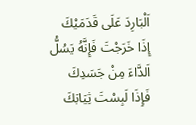اَلْبَارِدَ عَلَى قَدَمَيْكَ إِذَا خَرَجْتَ فَإِنَّهُ يَسُلُّ اَلدَّاءَ مِنْ جَسَدِكَ فَإِذَا لَبِسْتَ ثِيَابَكَ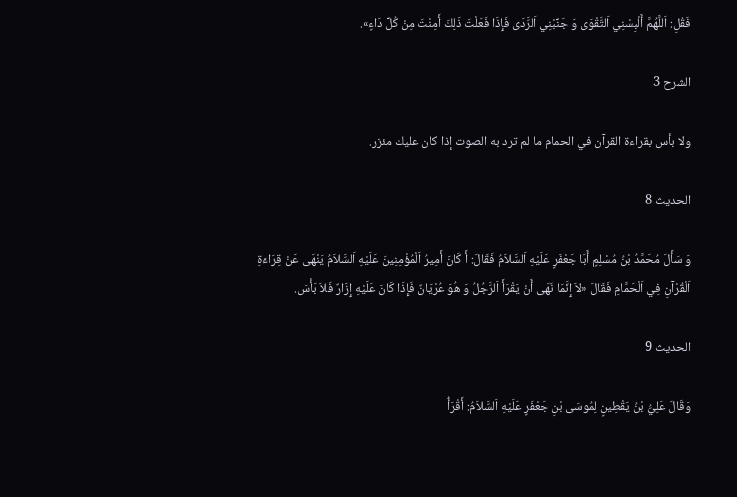فَقُلِ: اَللَّهُمَّ أَلْبِسْنِي اَلتَّقْوَى وَ جَنِّبْنِي اَلرَّدَى فَإِذَا فَعَلْتَ ذَلِكَ أَمِنْتَ مِنْ كُلِّ دَاءٍ».

الشرح 3

ولا بأس بقراءة القرآن في الحمام ما لم ترد به الصوت إذا كان عليك مئزر.

الحديث 8

وَ سَأَلَ مُحَمَّدُ بْنُ مُسْلِمٍ أَبَا جَعْفَرٍ عَلَيْهِ اَلسَّلاَمُ فَقَالَ: أَ كَانَ أَمِيرُ اَلْمُؤْمِنِينَ عَلَيْهِ اَلسَّلاَمُ يَنْهَى عَنْ قِرَاءَةِ اَلْقُرْآنِ فِي اَلْحَمَّامِ فَقَالَ «لاَ إِنَّمَا نَهَى أَنْ يَقْرَأَ اَلرَّجُلُ وَ هُوَ عُرْيَانٌ فَإِذَا كَانَ عَلَيْهِ إِزَارٌ فَلاَ بَأْسَ.

الحديث 9

وَقَالَ عَلِيُّ بْنُ يَقْطِينٍ لِمُوسَى بْنِ جَعْفَرٍ عَلَيْهِ اَلسَّلاَمُ: أَقْرَأُ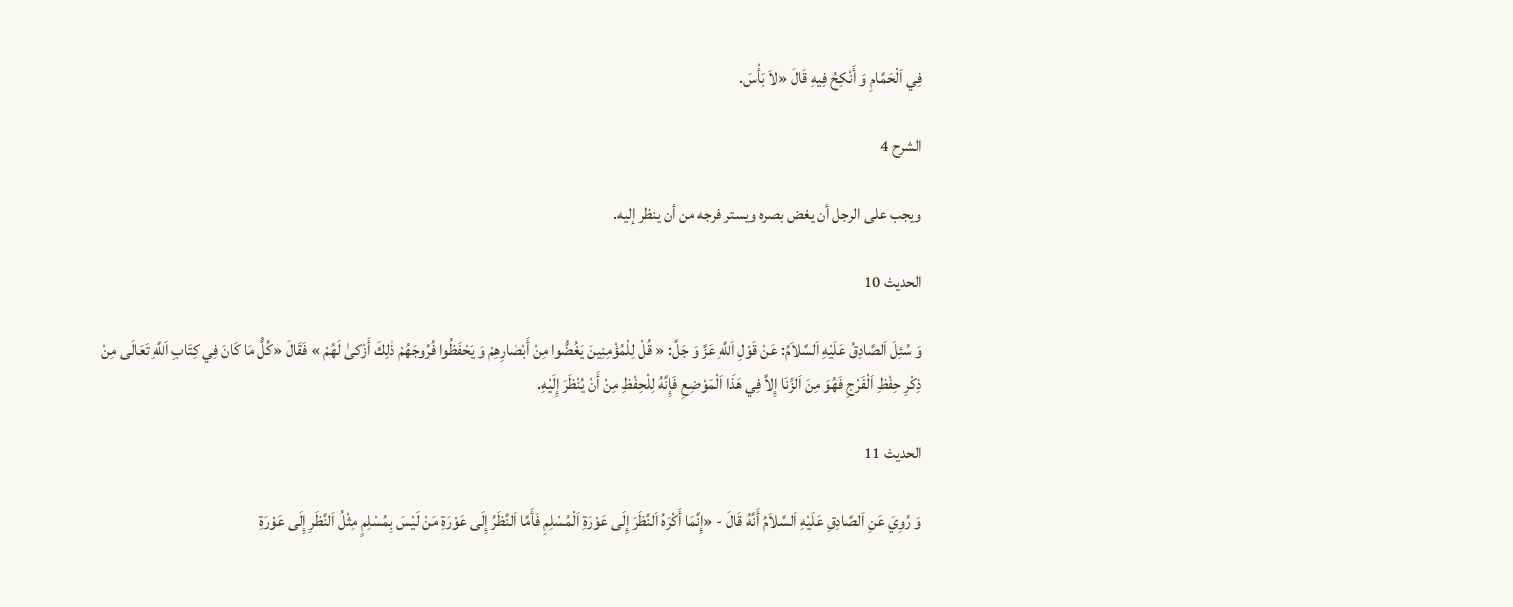فِي اَلْحَمَّامِ وَ أَنْكِحُ فِيهِ قَالَ «لاَ بَأْسَ.

الشرح 4

ويجب على الرجل أن يغض بصره ويستر فرجه من أن ينظر إليه.

الحديث 10

وَ سُئِلَ اَلصَّادِقُ عَلَيْهِ اَلسَّلاَمُ: عَنْ قَوْلِ اَللَّهِ عَزَّ وَ جَلَّ: « قُلْ لِلْمُؤْمِنِينَ يَغُضُّوا مِنْ أَبْصٰارِهِمْ وَ يَحْفَظُوا فُرُوجَهُمْ ذٰلِكَ أَزْكىٰ لَهُمْ » فَقَالَ «كُلُّ مَا كَانَ فِي كِتَابِ اَللَّهِ تَعَالَى مِنْ ذِكْرِ حِفْظِ اَلْفَرْجِ فَهُوَ مِنَ اَلزِّنَا إِلاَّ فِي هَذَا اَلْمَوْضِعِ فَإِنَّهُ لِلْحِفْظِ مِنْ أَنْ يُنْظَرَ إِلَيْهِ.

الحديث 11

وَ رُوِيَ عَنِ اَلصَّادِقِ عَلَيْهِ اَلسَّلاَمُ أَنَّهُ قَالَ - «إِنَّمَا أَكْرَهُ اَلنَّظَرَ إِلَى عَوْرَةِ اَلْمُسْلِمِ فَأَمَّا اَلنَّظَرُ إِلَى عَوْرَةِ مَنْ لَيْسَ بِمُسْلِمٍ مِثْلُ اَلنَّظَرِ إِلَى عَوْرَةِ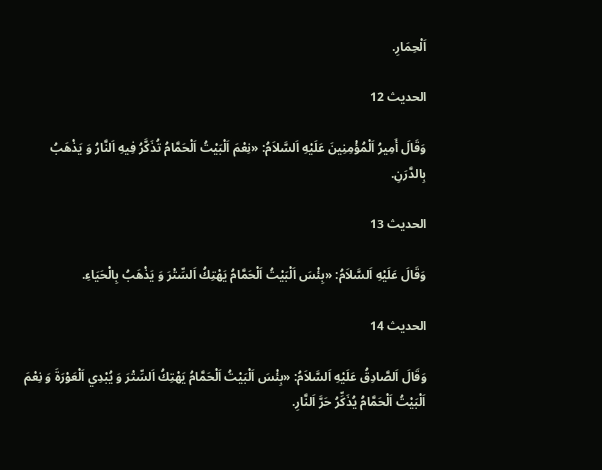اَلْحِمَارِ.

الحديث 12

وَقَالَ أَمِيرُ اَلْمُؤْمِنِينَ عَلَيْهِ اَلسَّلاَمُ: «نِعْمَ اَلْبَيْتُ اَلْحَمَّامُ تُذَكَّرُ فِيهِ اَلنَّارُ وَ يَذْهَبُ بِالدَّرَنِ.

الحديث 13

وَقَالَ عَلَيْهِ اَلسَّلاَمُ: «بِئْسَ اَلْبَيْتُ اَلْحَمَّامُ يَهْتِكُ اَلسِّتْرَ وَ يَذْهَبُ بِالْحَيَاءِ.

الحديث 14

وَقَالَ اَلصَّادِقُ عَلَيْهِ اَلسَّلاَمُ: «بِئْسَ اَلْبَيْتُ اَلْحَمَّامُ يَهْتِكُ اَلسِّتْرَ وَ يُبْدِي اَلْعَوْرَةَ وَ نِعْمَ اَلْبَيْتُ اَلْحَمَّامُ يُذَكِّرُ حَرَّ اَلنَّارِ.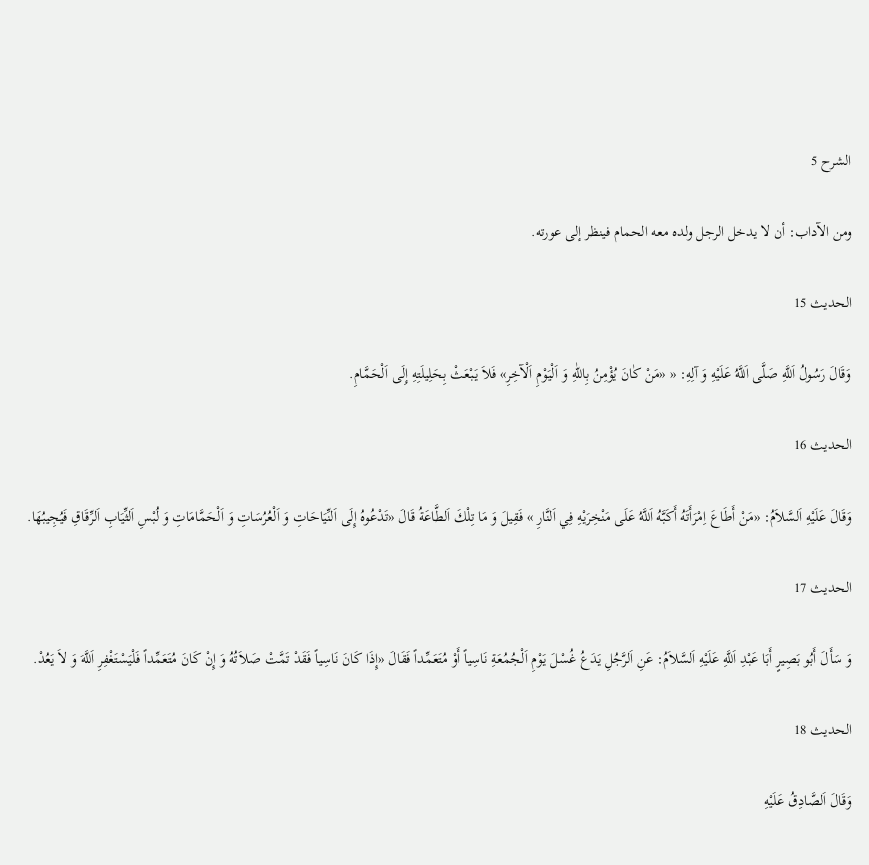الشرح 5

ومن الآداب: أن لا يدخل الرجل ولده معه الحمام فينظر إلى عورته.

الحديث 15

وَقَالَ رَسُولُ اَللَّهِ صَلَّى اَللَّهُ عَلَيْهِ وَ آلِهِ: « «مَنْ كٰانَ يُؤْمِنُ بِاللّٰهِ وَ اَلْيَوْمِ اَلْآخِرِ» فَلاَ يَبْعَثْ بِحَلِيلَتِهِ إِلَى اَلْحَمَّامِ.

الحديث 16

وَقَالَ عَلَيْهِ اَلسَّلاَمُ: «مَنْ أَطَاعَ اِمْرَأَتَهُ أَكَبَّهُ اَللَّهُ عَلَى مَنْخِرَيْهِ فِي اَلنَّارِ » فَقِيلَ وَ مَا تِلْكَ اَلطَّاعَةُ قَالَ «تَدْعُوهُ إِلَى اَلنِّيَاحَاتِ وَ اَلْعُرُسَاتِ وَ اَلْحَمَّامَاتِ وَ لُبْسِ اَلثِّيَابِ اَلرِّقَاقِ فَيُجِيبُهَا.

الحديث 17

وَ سَأَلَ أَبُو بَصِيرٍ أَبَا عَبْدِ اَللَّهِ عَلَيْهِ اَلسَّلاَمُ: عَنِ اَلرَّجُلِ يَدَعُ غُسْلَ يَوْمِ اَلْجُمُعَةِ نَاسِياً أَوْ مُتَعَمِّداً فَقَالَ «إِذَا كَانَ نَاسِياً فَقَدْ تَمَّتْ صَلاَتُهُ وَ إِنْ كَانَ مُتَعَمِّداً فَلْيَسْتَغْفِرِ اَللَّهَ وَ لاَ يَعُدْ.

الحديث 18

وَقَالَ اَلصَّادِقُ عَلَيْهِ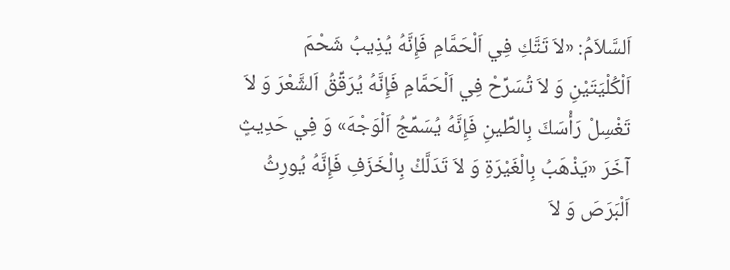اَلسَّلاَمُ: «لاَ تَتَّكِ فِي اَلْحَمَّامِ فَإِنَّهُ يُذِيبُ شَحْمَ اَلْكُلْيَتَيْنِ وَ لاَ تُسَرِّحْ فِي اَلْحَمَّامِ فَإِنَّهُ يُرَقِّقُ اَلشَّعْرَ وَ لاَ تَغْسِلْ رَأْسَكَ بِالطِّينِ فَإِنَّهُ يُسَمِّجُ اَلْوَجْهَ» وَ فِي حَدِيثٍ آخَرَ «يَذْهَبُ بِالْغَيْرَةِ وَ لاَ تَدَلَّكْ بِالْخَزَفِ فَإِنَّهُ يُورِثُ اَلْبَرَصَ وَ لاَ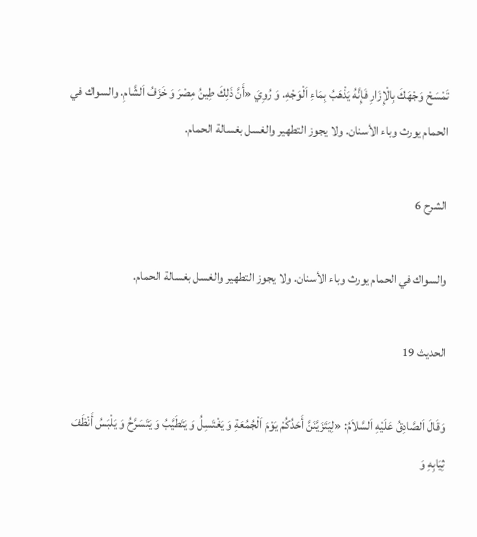تَمْسَحْ وَجْهَكَ بِالْإِزَارِ فَإِنَّهُ يَذْهَبُ بِمَاءِ اَلْوَجْهِ. وَ رُوِيَ «أَنَّ ذَلِكَ طِينُ مِصْرَ وَ خَزَفُ اَلشَّامِ. والسواك في الحمام يورث وباء الأسنان. ولا يجوز التطهير والغسل بغسالة الحمام.

الشرح 6

والسواك في الحمام يورث وباء الأسنان. ولا يجوز التطهير والغسل بغسالة الحمام.

الحديث 19

وَقَالَ اَلصَّادِقُ عَلَيْهِ اَلسَّلاَمُ: «لِيَتَزَيَّنَنَّ أَحَدُكُمْ يَوْمَ اَلْجُمُعَةِ وَ يَغْتَسِلُ وَ يَتَطَيَّبُ وَ يَتَسَرَّحُ وَ يَلْبَسُ أَنْظَفَ ثِيَابِهِ وَ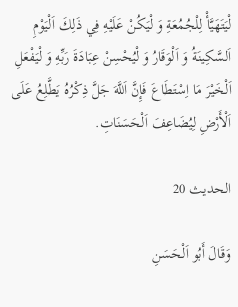لْيَتَهَيَّأْ لِلْجُمُعَةِ وَ لْيَكُنْ عَلَيْهِ فِي ذَلِكَ اَلْيَوْمِ اَلسَّكِينَةُ وَ اَلْوَقَارُ وَ لْيُحْسِنْ عِبَادَةَ رَبِّهِ وَ لْيَفْعَلِ اَلْخَيْرَ مَا اِسْتَطَاعَ فَإِنَّ اَللَّهَ جَلَّ ذِكْرُهُ يَطَّلِعُ عَلَى اَلْأَرْضِ لِيُضَاعِفَ اَلْحَسَنَاتِ.

الحديث 20

وَقَالَ أَبُو اَلْحَسَنِ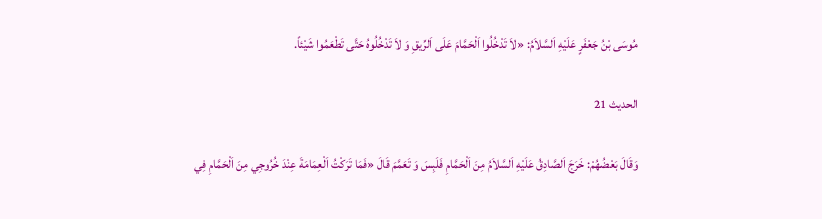مُوسَى بْنُ جَعْفَرٍ عَلَيْهِ اَلسَّلاَمُ: «لاَ تَدْخُلُوا اَلْحَمَّامَ عَلَى اَلرِّيقِ وَ لاَ تَدْخُلُوهُ حَتَّى تَطْعَمُوا شَيْئاً.

الحديث 21

وَقَالَ بَعْضُهُمْ: خَرَجَ اَلصَّادِقُ عَلَيْهِ اَلسَّلاَمُ مِنَ اَلْحَمَّامِ فَلَبِسَ وَ تَعَمَّمَ قَالَ «فَمَا تَرَكْتُ اَلْعِمَامَةَ عِنْدَ خُرُوجِي مِنَ اَلْحَمَّامِ فِي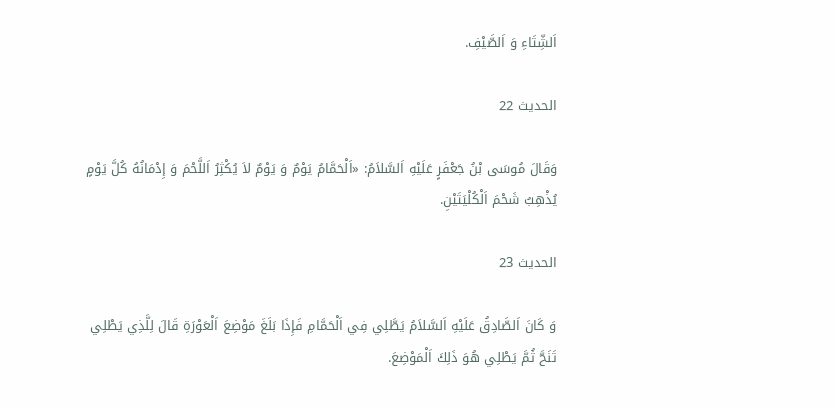اَلشِّتَاءِ وَ اَلصَّيْفِ.

الحديث 22

وَقَالَ مُوسَى بْنُ جَعْفَرٍ عَلَيْهِ اَلسَّلاَمُ: «اَلْحَمَّامُ يَوْمٌ وَ يَوْمٌ لاَ يُكْثِرُ اَللَّحْمَ وَ إِدْمَانُهُ كُلَّ يَوْمٍ يُذْهِبُ شَحْمَ اَلْكُلْيَتَيْنِ.

الحديث 23

وَ كَانَ اَلصَّادِقُ عَلَيْهِ اَلسَّلاَمُ يَطَّلِي فِي اَلْحَمَّامِ فَإِذَا بَلَغَ مَوْضِعَ اَلْعَوْرَةِ قَالَ لِلَّذِي يَطْلِي تَنَحَّ ثُمَّ يَطْلِي هُوَ ذَلِكَ اَلْمَوْضِعَ.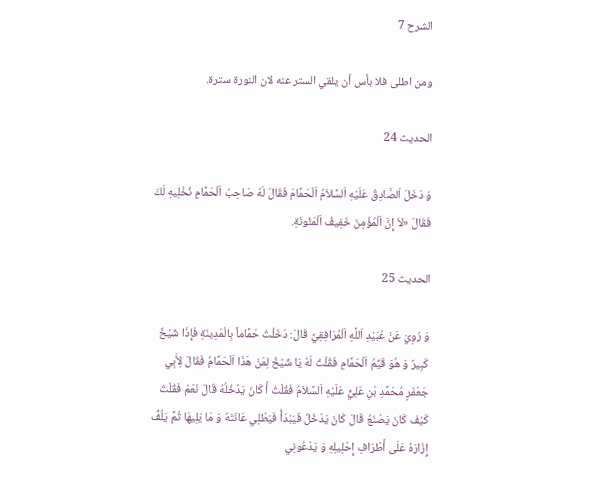الشرح 7

ومن اطلى فلا بأس أن يلقي الستر عنه لان النورة سترة.

الحديث 24

وَ دَخَلَ اَلصَّادِقُ عَلَيْهِ اَلسَّلاَمُ اَلْحَمَّامَ فَقَالَ لَهُ صَاحِبُ اَلْحَمَّامِ نُخْلِيهِ لَكَ فَقَالَ «لاَ إِنَّ اَلْمُؤْمِنَ خَفِيفُ اَلْمَئُونَةِ.

الحديث 25

وَ رُوِيَ عَنْ عُبَيْدِ اَللَّهِ اَلْمُرَافِقِيِّ قَالَ: دَخَلْتُ حَمَّاماً بِالْمَدِينَةِ فَإِذَا شَيْخٌ كَبِيرٌ وَ هُوَ قَيِّمُ اَلْحَمَّامِ فَقُلْتُ لَهُ يَا شَيْخُ لِمَنْ هَذَا اَلْحَمَّامُ فَقَالَ لِأَبِي جَعْفَرٍ مُحَمَّدِ بْنِ عَلِيٍّ عَلَيْهِ اَلسَّلاَمُ فَقُلْتُ أَ كَانَ يَدْخُلُهُ قَالَ نَعَمْ فَقُلْتُ كَيْفَ كَانَ يَصْنَعُ قَالَ كَانَ يَدْخُلُ فَيَبْدَأُ فَيَطْلِي عَانَتَهُ وَ مَا يَلِيهَا ثُمَّ يَلُفُّ إِزَارَهُ عَلَى أَطْرَافِ إِحْلِيلِهِ وَ يَدْعُونِي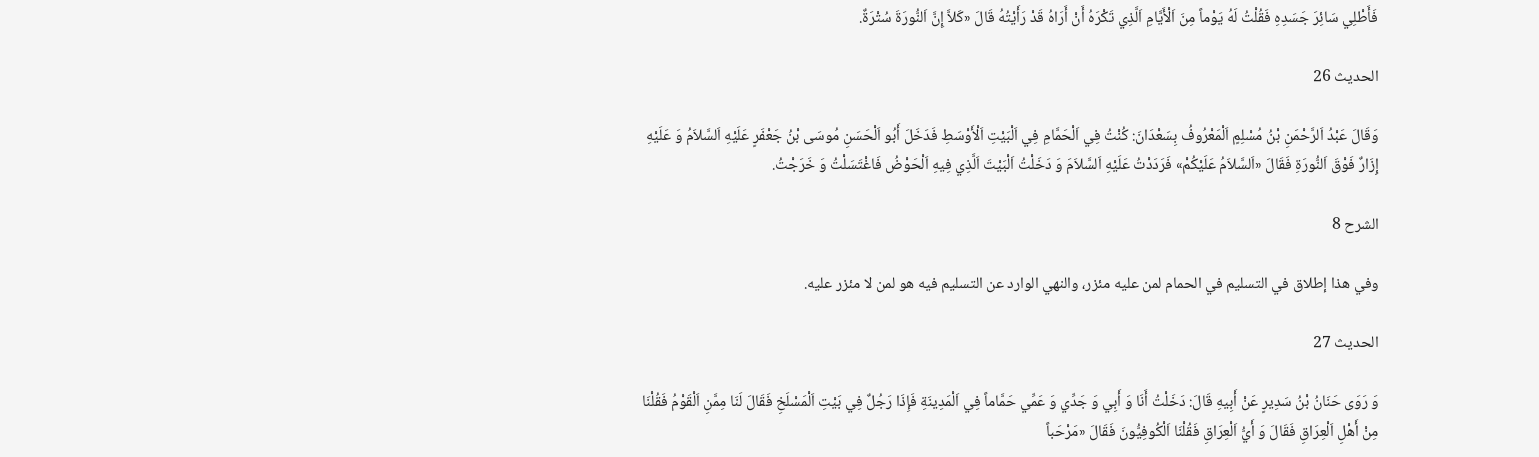فَأَطْلِي سَائِرَ جَسَدِهِ فَقُلْتُ لَهُ يَوْماً مِنَ اَلْأَيَّامِ اَلَّذِي تَكْرَهُ أَنْ أَرَاهُ قَدْ رَأَيْتُهُ قَالَ «كَلاَّ إِنَّ اَلنُّورَةَ سُتْرَةٌ.

الحديث 26

وَقَالَ عَبْدُ اَلرَّحْمَنِ بْنُ مُسْلِمٍ اَلْمَعْرُوفُ بِسَعْدَانَ: كُنْتُ فِي اَلْحَمَّامِ فِي اَلْبَيْتِ اَلْأَوْسَطِ فَدَخَلَ أَبُو اَلْحَسَنِ مُوسَى بْنُ جَعْفَرٍ عَلَيْهِ اَلسَّلاَمُ وَ عَلَيْهِ إِزَارٌ فَوْقَ اَلنُّورَةِ فَقَالَ «اَلسَّلاَمُ عَلَيْكُمْ» فَرَدَدْتُ عَلَيْهِ اَلسَّلاَمَ وَ دَخَلْتُ اَلْبَيْتَ اَلَّذِي فِيهِ اَلْحَوْضُ فَاغْتَسَلْتُ وَ خَرَجْتُ.

الشرح 8

وفي هذا إطلاق في التسليم في الحمام لمن عليه مئزر، والنهي الوارد عن التسليم فيه هو لمن لا مئزر عليه.

الحديث 27

وَ رَوَى حَنَانُ بْنُ سَدِيرٍ عَنْ أَبِيهِ قَالَ: دَخَلْتُ أَنَا وَ أَبِي وَ جَدِّي وَ عَمِّي حَمَّاماً فِي اَلْمَدِينَةِ فَإِذَا رَجُلٌ فِي بَيْتِ اَلْمَسْلَخِ فَقَالَ لَنَا مِمَّنِ اَلْقَوْمُ فَقُلْنَا مِنْ أَهْلِ اَلْعِرَاقِ فَقَالَ وَ أَيُّ اَلْعِرَاقِ فَقُلْنَا اَلْكُوفِيُّونَ فَقَالَ «مَرْحَباً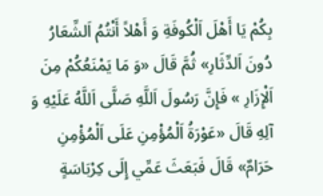بِكُمْ يَا أَهْلَ اَلْكُوفَةِ وَ أَهْلاً أَنْتُمُ اَلشِّعَارُ دُونَ اَلدِّثَارِ» ثُمَّ قَالَ «وَ مَا يَمْنَعُكُمْ مِنَ اَلْإِزَارِ » فَإِنَّ رَسُولَ اَللَّهِ صَلَّى اَللَّهُ عَلَيْهِ وَ آلِهِ قَالَ «عَوْرَةُ اَلْمُؤْمِنِ عَلَى اَلْمُؤْمِنِ حَرَامٌ» قَالَ فَبَعَثَ عَمِّي إِلَى كِرْبَاسَةٍ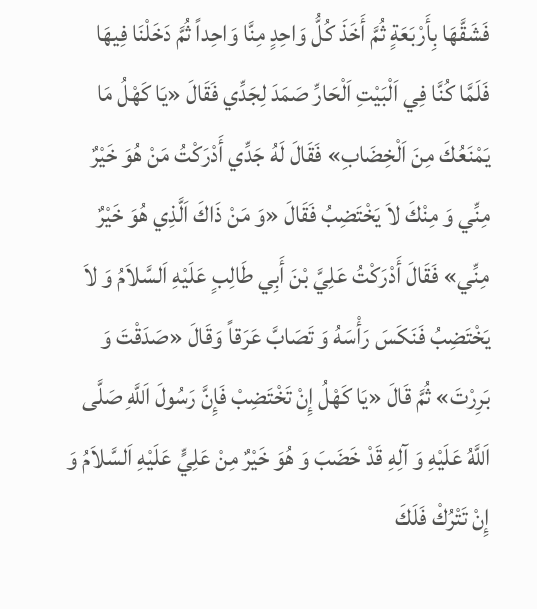فَشَقَّهَا بِأَرْبَعَةٍ ثُمَّ أَخَذَ كُلُّ وَاحِدٍ مِنَّا وَاحِداً ثُمَّ دَخَلْنَا فِيهَا فَلَمَّا كُنَّا فِي اَلْبَيْتِ اَلْحَارِّ صَمَدَ لِجَدِّي فَقَالَ «يَا كَهْلُ مَا يَمْنَعُكَ مِنَ اَلْخِضَابِ» فَقَالَ لَهُ جَدِّي أَدْرَكْتُ مَنْ هُوَ خَيْرٌ مِنِّي وَ مِنْكَ لاَ يَخْتَضِبُ فَقَالَ «وَ مَنْ ذَاكَ اَلَّذِي هُوَ خَيْرٌ مِنِّي» فَقَالَ أَدْرَكْتُ عَلِيَّ بْنَ أَبِي طَالِبٍ عَلَيْهِ اَلسَّلاَمُ وَ لاَ يَخْتَضِبُ فَنَكَسَ رَأْسَهُ وَ تَصَابَّ عَرَقاً وَقَالَ «صَدَقْتَ وَ بَرِرْتَ» ثُمَّ قَالَ «يَا كَهْلُ إِنْ تَخْتَضِبْ فَإِنَّ رَسُولَ اَللَّهِ صَلَّى اَللَّهُ عَلَيْهِ وَ آلِهِ قَدْ خَضَبَ وَ هُوَ خَيْرٌ مِنْ عَلِيٍّ عَلَيْهِ اَلسَّلاَمُ وَ إِنْ تَتْرُكْ فَلَكَ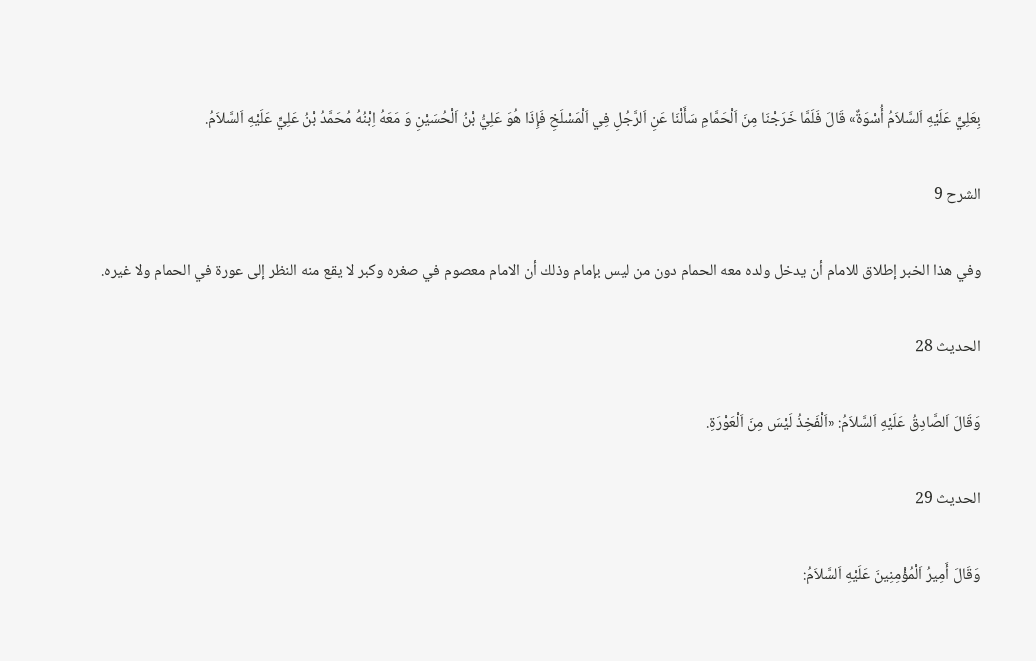بِعَلِيٍّ عَلَيْهِ اَلسَّلاَمُ أُسْوَةٌ» قَالَ فَلَمَّا خَرَجْنَا مِنَ اَلْحَمَّامِ سَأَلْنَا عَنِ اَلرَّجُلِ فِي اَلْمَسْلَخِ فَإِذَا هُوَ عَلِيُّ بْنُ اَلْحُسَيْنِ وَ مَعَهُ اِبْنُهُ مُحَمَّدُ بْنُ عَلِيٍّ عَلَيْهِ اَلسَّلاَمُ.

الشرح 9

وفي هذا الخبر إطلاق للامام أن يدخل ولده معه الحمام دون من ليس بإمام وذلك أن الامام معصوم في صغره وكبر لا يقع منه النظر إلى عورة في الحمام ولا غيره.

الحديث 28

وَقَالَ اَلصَّادِقُ عَلَيْهِ اَلسَّلاَمُ: «اَلْفَخِذُ لَيْسَ مِنَ اَلْعَوْرَةِ.

الحديث 29

وَقَالَ أَمِيرُ اَلْمُؤْمِنِينَ عَلَيْهِ اَلسَّلاَمُ: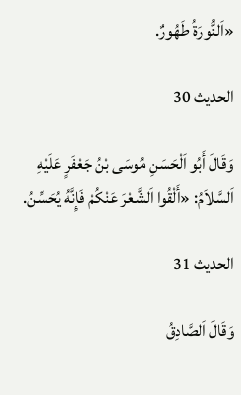«اَلنُّورَةُ طَهُورٌ.

الحديث 30

وَقَالَ أَبُو اَلْحَسَنِ مُوسَى بْنُ جَعْفَرٍ عَلَيْهِ اَلسَّلاَمُ: «أَلْقُوا اَلشَّعْرَ عَنْكُمْ فَإِنَّهُ يُحَسِّنُ.

الحديث 31

وَقَالَ اَلصَّادِقُ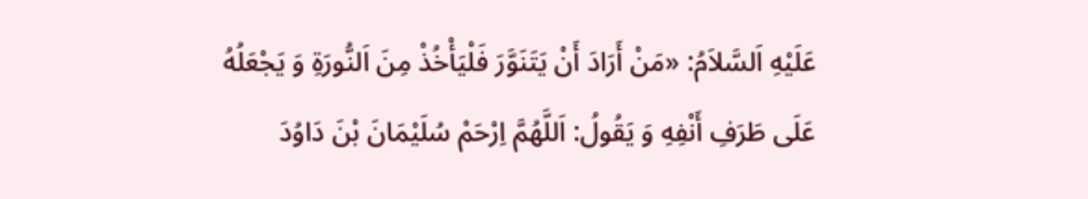عَلَيْهِ اَلسَّلاَمُ: «مَنْ أَرَادَ أَنْ يَتَنَوَّرَ فَلْيَأْخُذْ مِنَ اَلنُّورَةِ وَ يَجْعَلُهُ عَلَى طَرَفِ أَنْفِهِ وَ يَقُولُ: اَللَّهُمَّ اِرْحَمْ سُلَيْمَانَ بْنَ دَاوُدَ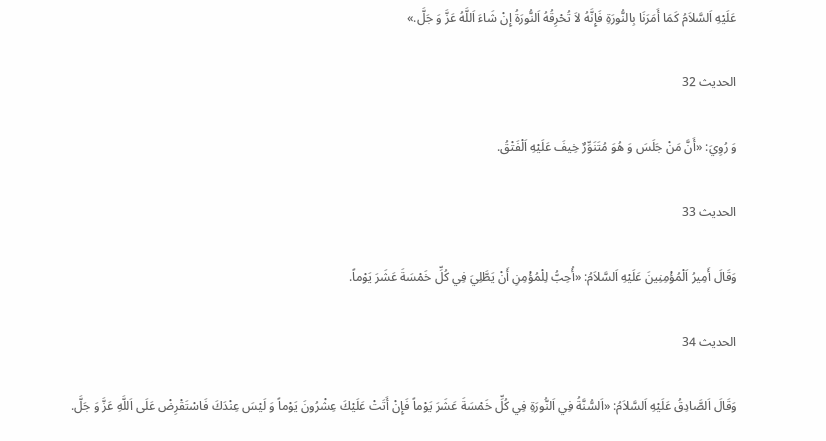عَلَيْهِ اَلسَّلاَمُ كَمَا أَمَرَنَا بِالنُّورَةِ فَإِنَّهُ لاَ تُحْرِقُهُ اَلنُّورَةُ إِنْ شَاءَ اَللَّهُ عَزَّ وَ جَلَّ.»

الحديث 32

وَ رُوِيَ: «أَنَّ مَنْ جَلَسَ وَ هُوَ مُتَنَوِّرٌ خِيفَ عَلَيْهِ اَلْفَتْقُ.

الحديث 33

وَقَالَ أَمِيرُ اَلْمُؤْمِنِينَ عَلَيْهِ اَلسَّلاَمُ: «أُحِبُّ لِلْمُؤْمِنِ أَنْ يَطَّلِيَ فِي كُلِّ خَمْسَةَ عَشَرَ يَوْماً.

الحديث 34

وَقَالَ اَلصَّادِقُ عَلَيْهِ اَلسَّلاَمُ: «اَلسُّنَّةُ فِي اَلنُّورَةِ فِي كُلِّ خَمْسَةَ عَشَرَ يَوْماً فَإِنْ أَتَتْ عَلَيْكَ عِشْرُونَ يَوْماً وَ لَيْسَ عِنْدَكَ فَاسْتَقْرِضْ عَلَى اَللَّهِ عَزَّ وَ جَلَّ.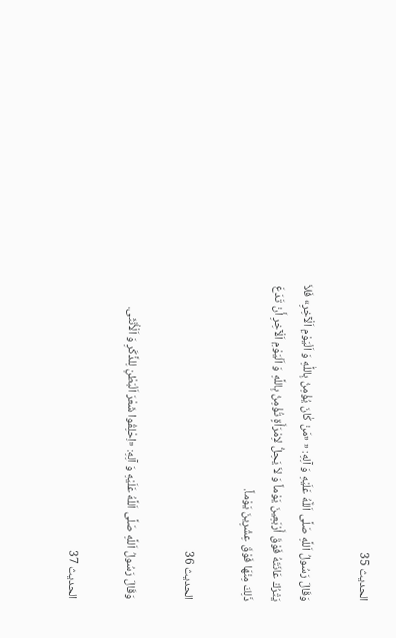الحديث 35

وَقَالَ رَسُولُ اَللَّهِ صَلَّى اَللَّهُ عَلَيْهِ وَ آلِهِ: « «مَنْ كٰانَ يُؤْمِنُ بِاللّٰهِ وَ اَلْيَوْمِ اَلْآخِرِ» فَلاَ يَتْرُكْ عَانَتَهُ فَوْقَ أَرْبَعِينَ يَوْماً وَ لاَ يَحِلُّ لاِمْرَأَةٍ تُؤْمِنُ بِاللَّهِ وَ اَلْيَوْمِ اَلْآخِرِ أَنْ تَدَعَ ذَلِكَ مِنْهَا فَوْقَ عِشْرِينَ يَوْماً.

الحديث 36

وَقَالَ رَسُولُ اَللَّهِ صَلَّى اَللَّهُ عَلَيْهِ وَ آلِهِ: «اِحْلِقُوا شَعْرَ اَلْبَطْنِ لِلذَّكَرِ وَ اَلْأُنْثَى.

الحديث 37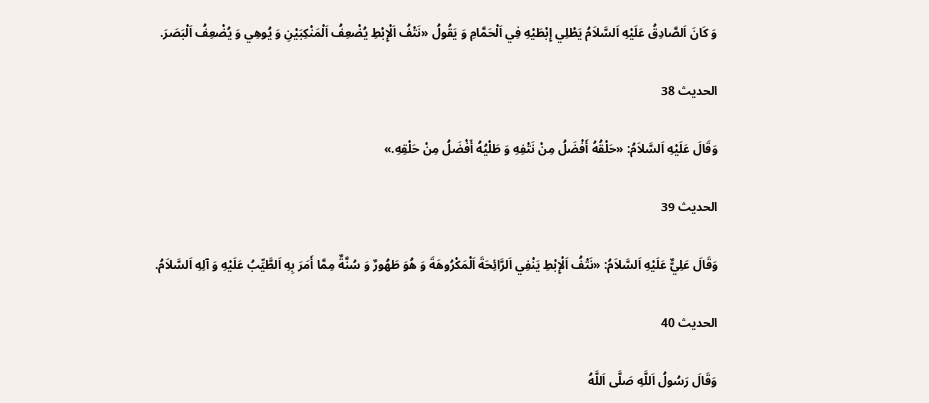وَ كَانَ اَلصَّادِقُ عَلَيْهِ اَلسَّلاَمُ يَطْلِي إِبْطَيْهِ فِي اَلْحَمَّامِ وَ يَقُولُ «نَتْفُ اَلْإِبْطِ يُضْعِفُ اَلْمَنْكِبَيْنِ وَ يُوهِي وَ يُضْعِفُ اَلْبَصَرَ.

الحديث 38

وَقَالَ عَلَيْهِ اَلسَّلاَمُ: «حَلْقُهُ أَفْضَلُ مِنْ نَتْفِهِ وَ طَلْيُهُ أَفْضَلُ مِنْ حَلْقِهِ.»

الحديث 39

وَقَالَ عَلِيٌّ عَلَيْهِ اَلسَّلاَمُ: «نَتْفُ اَلْإِبْطِ يَنْفِي اَلرَّائِحَةَ اَلْمَكْرُوهَةَ وَ هُوَ طَهُورٌ وَ سُنَّةٌ مِمَّا أَمَرَ بِهِ اَلطَّيِّبُ عَلَيْهِ وَ آلِهِ اَلسَّلاَمُ.

الحديث 40

وَقَالَ رَسُولُ اَللَّهِ صَلَّى اَللَّهُ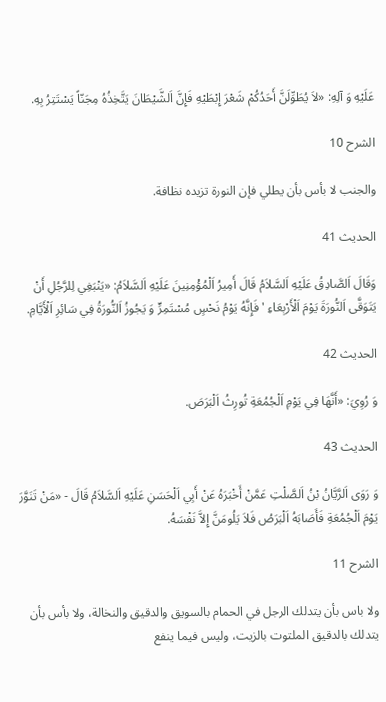عَلَيْهِ وَ آلِهِ: «لاَ يُطَوِّلَنَّ أَحَدُكُمْ شَعْرَ إِبْطَيْهِ فَإِنَّ اَلشَّيْطَانَ يَتَّخِذُهُ مِجَنّاً يَسْتَتِرُ بِهِ.

الشرح 10

والجنب لا بأس بأن يطلي فإن النورة تزيده نظافة.

الحديث 41

وَقَالَ اَلصَّادِقُ عَلَيْهِ اَلسَّلاَمُ قَالَ أَمِيرُ اَلْمُؤْمِنِينَ عَلَيْهِ اَلسَّلاَمُ: «يَنْبَغِي لِلرَّجُلِ أَنْ يَتَوَقَّى اَلنُّورَةَ يَوْمَ اَلْأَرْبِعَاءِ ' فَإِنَّهُ يَوْمُ نَحْسٍ مُسْتَمِرٍّ وَ يَجُوزُ اَلنُّورَةُ فِي سَائِرِ اَلْأَيَّامِ.

الحديث 42

وَ رُوِيَ: «أَنَّهَا فِي يَوْمِ اَلْجُمُعَةِ تُورِثُ اَلْبَرَصَ.

الحديث 43

وَ رَوَى اَلرَّيَّانُ بْنُ اَلصَّلْتِ عَمَّنْ أَخْبَرَهُ عَنْ أَبِي اَلْحَسَنِ عَلَيْهِ اَلسَّلاَمُ قَالَ - «مَنْ تَنَوَّرَ يَوْمَ اَلْجُمُعَةِ فَأَصَابَهُ اَلْبَرَصُ فَلاَ يَلُومَنَّ إِلاَّ نَفْسَهُ.

الشرح 11

ولا باس بأن يتدلك الرجل في الحمام بالسويق والدقيق والنخالة، ولا بأس بأن يتدلك بالدقيق الملتوت بالزيت، وليس فيما ينفع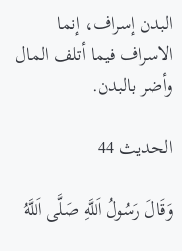البدن إسراف، إنما الاسراف فيما أتلف المال وأضر بالبدن.

الحديث 44

وَقَالَ رَسُولُ اَللَّهِ صَلَّى اَللَّهُ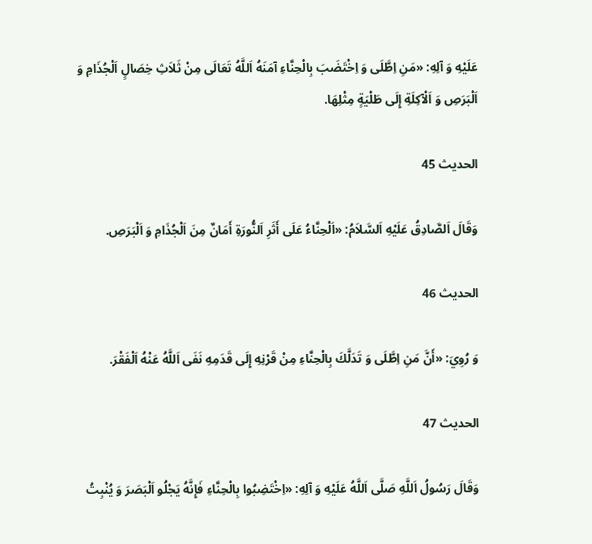عَلَيْهِ وَ آلِهِ: «مَنِ اِطَّلَى وَ اِخْتَضَبَ بِالْحِنَّاءِ آمَنَهُ اَللَّهُ تَعَالَى مِنْ ثَلاَثِ خِصَالٍ اَلْجُذَامِ وَ اَلْبَرَصِ وَ اَلْآكِلَةِ إِلَى طَلْيَةٍ مِثْلِهَا.

الحديث 45

وَقَالَ اَلصَّادِقُ عَلَيْهِ اَلسَّلاَمُ: «اَلْحِنَّاءُ عَلَى أَثَرِ اَلنُّورَةِ أَمَانٌ مِنَ اَلْجُذَامِ وَ اَلْبَرَصِ.

الحديث 46

وَ رُوِيَ: «أَنَّ مَنِ اِطَّلَى وَ تَدَلَّكَ بِالْحِنَّاءِ مِنْ قَرْنِهِ إِلَى قَدَمِهِ نَفَى اَللَّهُ عَنْهُ اَلْفَقْرَ.

الحديث 47

وَقَالَ رَسُولُ اَللَّهِ صَلَّى اَللَّهُ عَلَيْهِ وَ آلِهِ: «اِخْتَضِبُوا بِالْحِنَّاءِ فَإِنَّهُ يَجْلُو اَلْبَصَرَ وَ يُنْبِتُ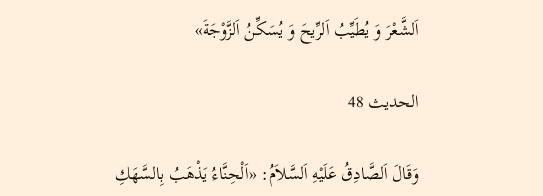اَلشَّعْرَ وَ يُطَيِّبُ اَلرِّيحَ وَ يُسَكِّنُ اَلزَّوْجَةَ»

الحديث 48

وَقَالَ اَلصَّادِقُ عَلَيْهِ اَلسَّلاَمُ: «اَلْحِنَّاءُ يَذْهَبُ بِالسَّهَكِ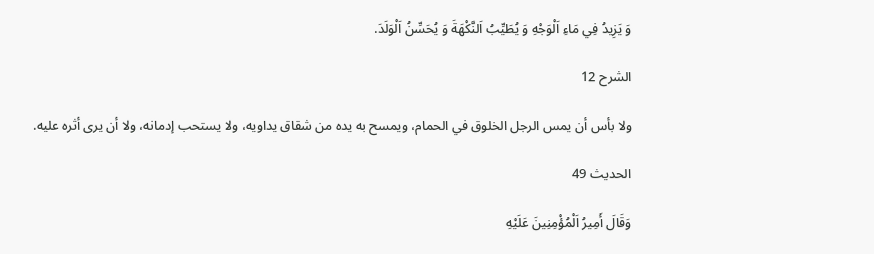وَ يَزِيدُ فِي مَاءِ اَلْوَجْهِ وَ يُطَيِّبُ اَلنَّكْهَةَ وَ يُحَسِّنُ اَلْوَلَدَ.

الشرح 12

ولا بأس أن يمس الرجل الخلوق في الحمام، ويمسح به يده من شقاق يداويه، ولا يستحب إدمانه، ولا أن يرى أثره عليه.

الحديث 49

وَقَالَ أَمِيرُ اَلْمُؤْمِنِينَ عَلَيْهِ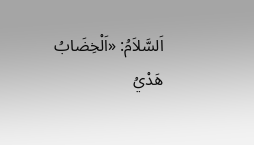اَلسَّلاَمُ: «اَلْخِضَابُ هَدْيُ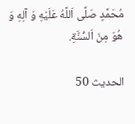مُحَمَّدٍ صَلَّى اَللَّهُ عَلَيْهِ وَ آلِهِ وَ هُوَ مِنَ اَلسُّنَّةِ.

الحديث 50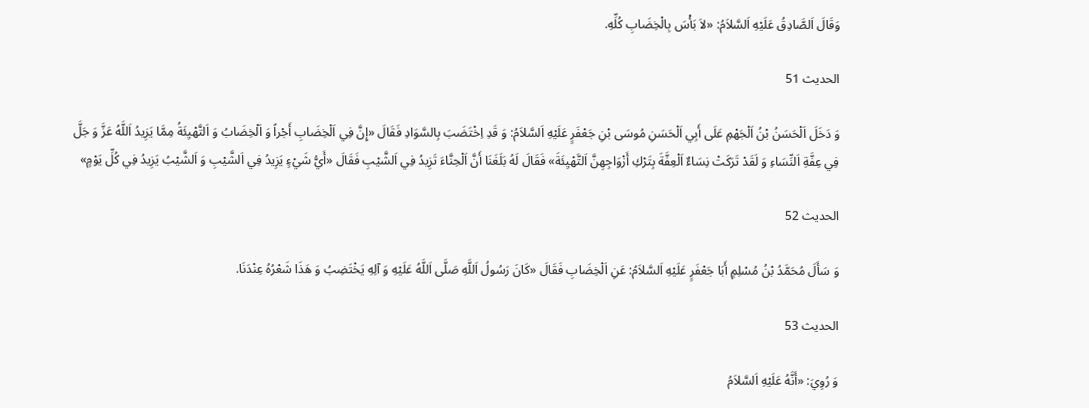وَقَالَ اَلصَّادِقُ عَلَيْهِ اَلسَّلاَمُ: «لاَ بَأْسَ بِالْخِضَابِ كُلِّهِ.

الحديث 51

وَ دَخَلَ اَلْحَسَنُ بْنُ اَلْجَهْمِ عَلَى أَبِي اَلْحَسَنِ مُوسَى بْنِ جَعْفَرٍ عَلَيْهِ اَلسَّلاَمُ: وَ قَدِ اِخْتَضَبَ بِالسَّوَادِ فَقَالَ «إِنَّ فِي اَلْخِضَابِ أَجْراً وَ اَلْخِضَابُ وَ اَلتَّهْيِئَةُ مِمَّا يَزِيدُ اَللَّهُ عَزَّ وَ جَلَّ فِي عِفَّةِ اَلنِّسَاءِ وَ لَقَدْ تَرَكَتْ نِسَاءٌ اَلْعِفَّةَ بِتَرْكِ أَزْوَاجِهِنَّ اَلتَّهْيِئَةَ» فَقَالَ لَهُ بَلَغَنَا أَنَّ اَلْحِنَّاءَ تَزِيدُ فِي اَلشَّيْبِ فَقَالَ «أَيُّ شَيْءٍ يَزِيدُ فِي اَلشَّيْبِ وَ اَلشَّيْبُ يَزِيدُ فِي كُلِّ يَوْمٍ»

الحديث 52

وَ سَأَلَ مُحَمَّدُ بْنُ مُسْلِمٍ أَبَا جَعْفَرٍ عَلَيْهِ اَلسَّلاَمُ: عَنِ اَلْخِضَابِ فَقَالَ «كَانَ رَسُولُ اَللَّهِ صَلَّى اَللَّهُ عَلَيْهِ وَ آلِهِ يَخْتَضِبُ وَ هَذَا شَعْرُهُ عِنْدَنَا.

الحديث 53

وَ رُوِيَ: «أَنَّهُ عَلَيْهِ اَلسَّلاَمُ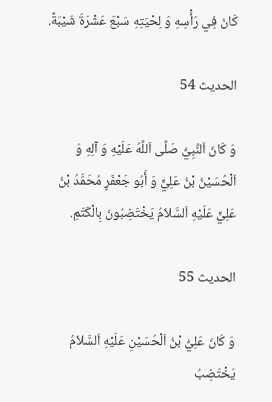كَانَ فِي رَأْسِهِ وَ لِحْيَتِهِ سَبْعَ عَشْرَةَ شَيْبَةً.

الحديث 54

وَ كَانَ اَلنَّبِيُّ صَلَّى اَللَّهُ عَلَيْهِ وَ آلِهِ وَ اَلْحُسَيْنُ بْنُ عَلِيٍّ وَ أَبُو جَعْفَرٍ مُحَمَّدُ بْنُ عَلِيٍّ عَلَيْهِ اَلسَّلاَمُ يَخْتَضِبُونَ بِالْكَتَمِ.

الحديث 55

وَ كَانَ عَلِيُّ بْنُ اَلْحُسَيْنِ عَلَيْهِ اَلسَّلاَمُ يَخْتَضِبُ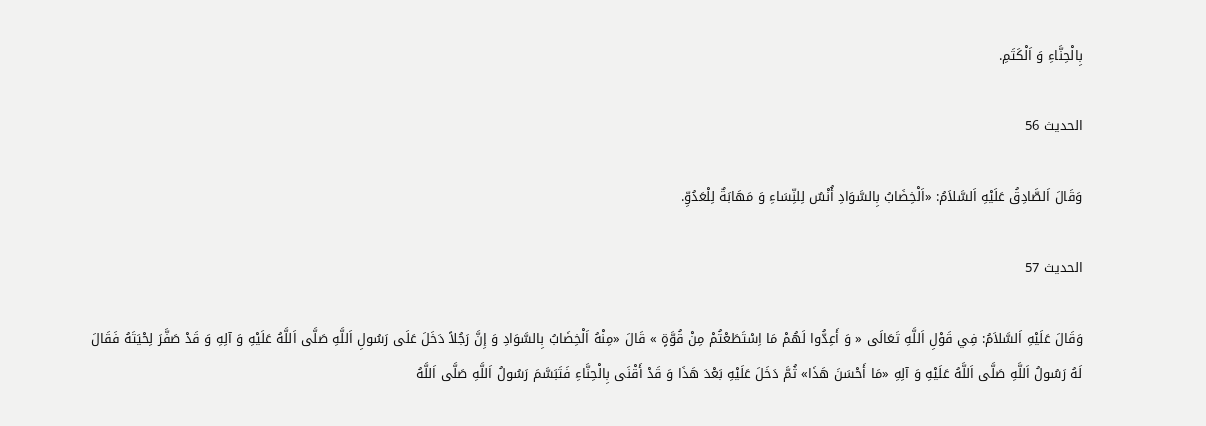بِالْحِنَّاءِ وَ اَلْكَتَمِ.

الحديث 56

وَقَالَ اَلصَّادِقُ عَلَيْهِ اَلسَّلاَمُ: «اَلْخِضَابُ بِالسَّوَادِ أُنْسٌ لِلنِّسَاءِ وَ مَهَابَةٌ لِلْعَدُوِّ.

الحديث 57

وَقَالَ عَلَيْهِ اَلسَّلاَمُ: فِي قَوْلِ اَللَّهِ تَعَالَى « وَ أَعِدُّوا لَهُمْ مَا اِسْتَطَعْتُمْ مِنْ قُوَّةٍ » قَالَ «مِنْهُ اَلْخِضَابُ بِالسَّوَادِ وَ إِنَّ رَجُلاً دَخَلَ عَلَى رَسُولِ اَللَّهِ صَلَّى اَللَّهُ عَلَيْهِ وَ آلِهِ وَ قَدْ صَفَّرَ لِحْيَتَهُ فَقَالَ لَهُ رَسُولُ اَللَّهِ صَلَّى اَللَّهُ عَلَيْهِ وَ آلِهِ «مَا أَحْسَنَ هَذَا» ثُمَّ دَخَلَ عَلَيْهِ بَعْدَ هَذَا وَ قَدْ أَقْنَى بِالْحِنَّاءِ فَتَبَسَّمَ رَسُولُ اَللَّهِ صَلَّى اَللَّهُ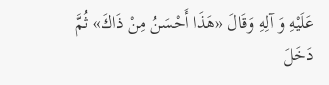عَلَيْهِ وَ آلِهِ وَقَالَ «هَذَا أَحْسَنُ مِنْ ذَاكَ» ثُمَّ دَخَلَ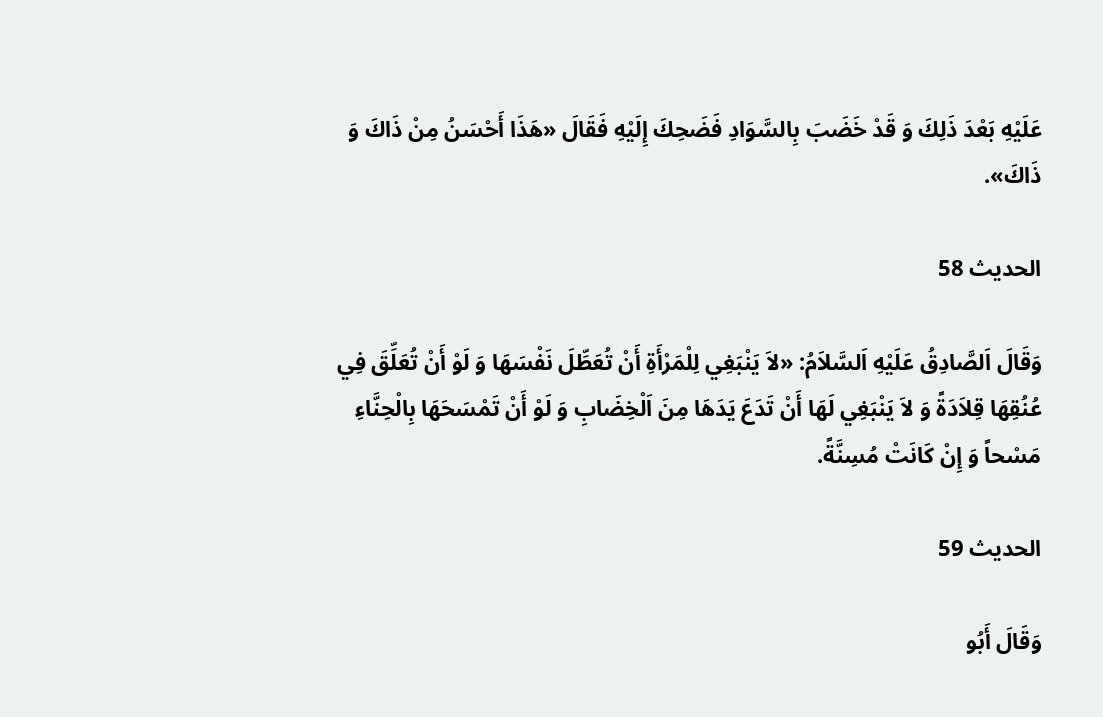عَلَيْهِ بَعْدَ ذَلِكَ وَ قَدْ خَضَبَ بِالسَّوَادِ فَضَحِكَ إِلَيْهِ فَقَالَ «هَذَا أَحْسَنُ مِنْ ذَاكَ وَ ذَاكَ».

الحديث 58

وَقَالَ اَلصَّادِقُ عَلَيْهِ اَلسَّلاَمُ: «لاَ يَنْبَغِي لِلْمَرْأَةِ أَنْ تُعَطِّلَ نَفْسَهَا وَ لَوْ أَنْ تُعَلِّقَ فِي عُنُقِهَا قِلاَدَةً وَ لاَ يَنْبَغِي لَهَا أَنْ تَدَعَ يَدَهَا مِنَ اَلْخِضَابِ وَ لَوْ أَنْ تَمْسَحَهَا بِالْحِنَّاءِ مَسْحاً وَ إِنْ كَانَتْ مُسِنَّةً.

الحديث 59

وَقَالَ أَبُو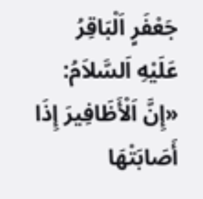جَعْفَرٍ اَلْبَاقِرُ عَلَيْهِ اَلسَّلاَمُ: «إِنَّ اَلْأَظَافِيرَ إِذَا أَصَابَتْهَا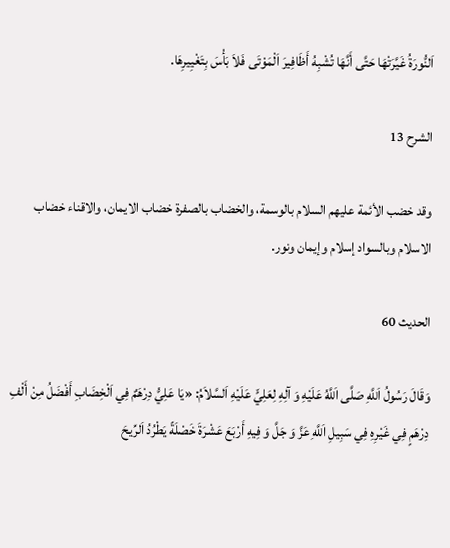اَلنُّورَةُ غَيَّرَتْهَا حَتَّى أَنَّهَا تُشْبِهُ أَظَافِيرَ اَلْمَوْتَى فَلاَ بَأْسَ بِتَغْيِيرِهَا.

الشرح 13

وقد خضب الأئمة عليهم السلام بالوسمة، والخضاب بالصفرة خضاب الايمان، والاقناء خضاب الاسلام وبالسواد إسلام وإيمان ونور.

الحديث 60

وَقَالَ رَسُولُ اَللَّهِ صَلَّى اَللَّهُ عَلَيْهِ وَ آلِهِ لِعَلِيٍّ عَلَيْهِ اَلسَّلاَمُ: «يَا عَلِيُّ دِرْهَمٌ فِي اَلْخِضَابِ أَفْضَلُ مِنْ أَلْفِ دِرْهَمٍ فِي غَيْرِهِ فِي سَبِيلِ اَللَّهِ عَزَّ وَ جَلَّ وَ فِيهِ أَرْبَعَ عَشْرَةَ خَصْلَةً يَطْرُدُ اَلرِّيحَ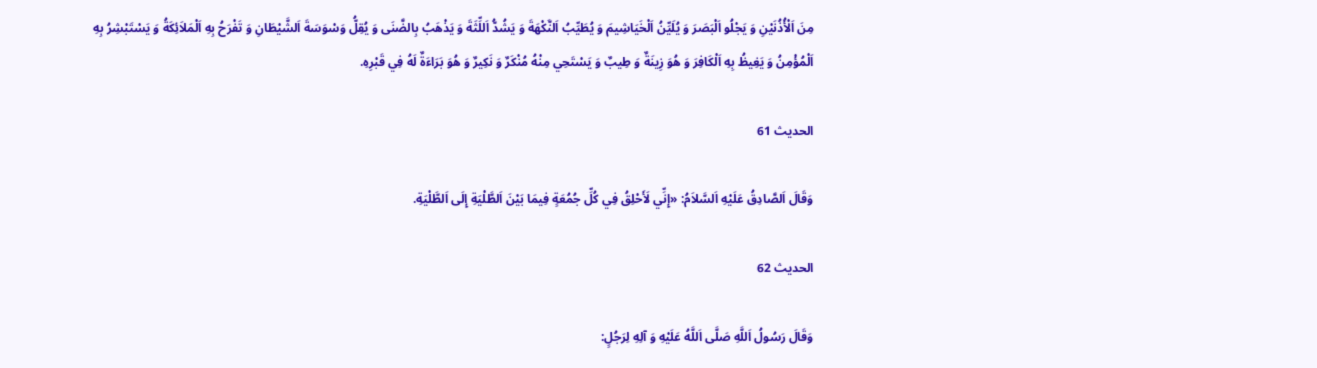مِنَ اَلْأُذُنَيْنِ وَ يَجْلُو اَلْبَصَرَ وَ يُلَيِّنُ اَلْخَيَاشِيمَ وَ يُطَيِّبُ اَلنَّكْهَةَ وَ يَشُدُّ اَللِّثَةَ وَ يَذْهَبُ بِالضَّنَى وَ يُقِلُّ وَسْوَسَةَ اَلشَّيْطَانِ وَ تَفْرَحُ بِهِ اَلْمَلاَئِكَةُ وَ يَسْتَبْشِرُ بِهِ اَلْمُؤْمِنُ وَ يَغِيظُ بِهِ اَلْكَافِرَ وَ هُوَ زِينَةٌ وَ طِيبٌ وَ يَسْتَحِي مِنْهُ مُنْكَرٌ وَ نَكِيرٌ وَ هُوَ بَرَاءَةٌ لَهُ فِي قَبْرِهِ.

الحديث 61

وَقَالَ اَلصَّادِقُ عَلَيْهِ اَلسَّلاَمُ: «إِنِّي لَأَحْلِقُ فِي كُلِّ جُمُعَةٍ فِيمَا بَيْنَ اَلطَّلْيَةِ إِلَى اَلطَّلْيَةِ.

الحديث 62

وَقَالَ رَسُولُ اَللَّهِ صَلَّى اَللَّهُ عَلَيْهِ وَ آلِهِ لِرَجُلٍ: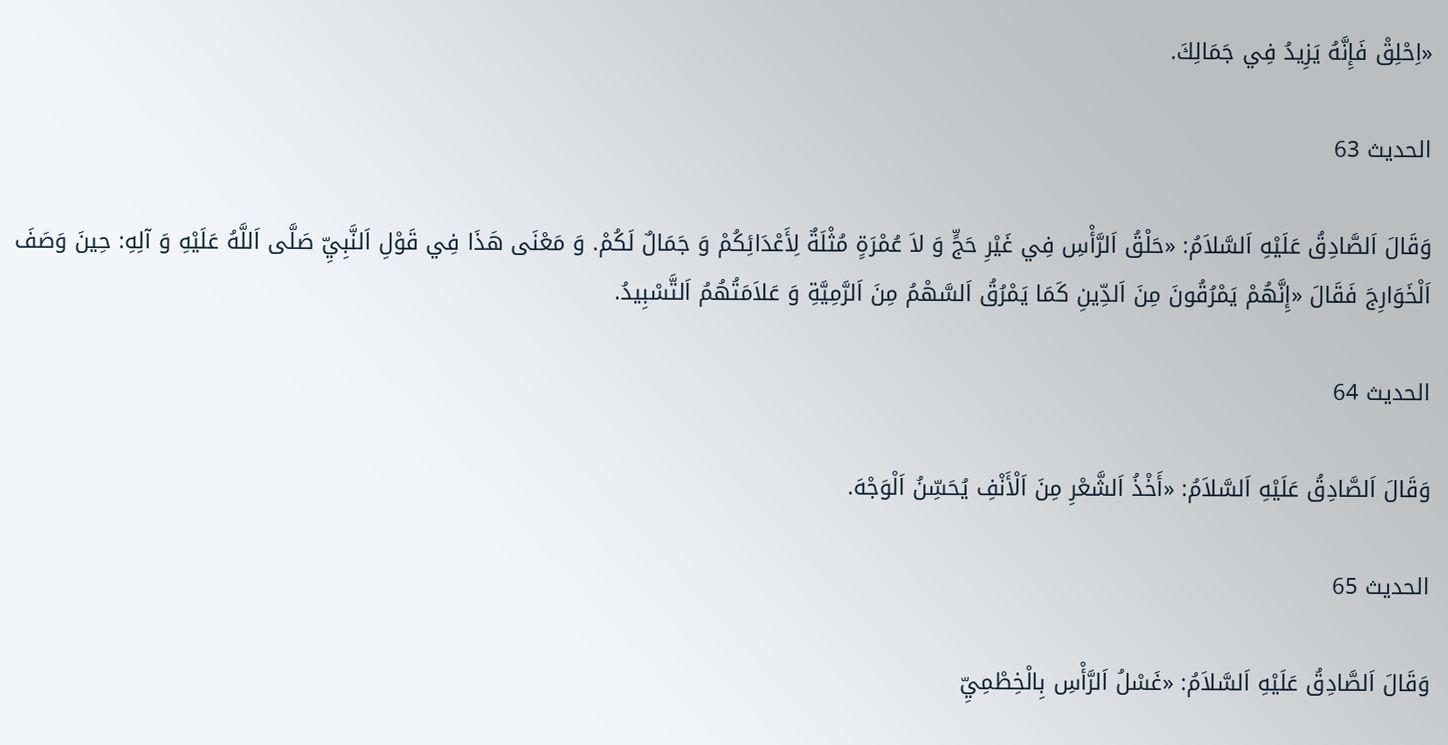«اِحْلِقْ فَإِنَّهُ يَزِيدُ فِي جَمَالِكَ.

الحديث 63

وَقَالَ اَلصَّادِقُ عَلَيْهِ اَلسَّلاَمُ: «حَلْقُ اَلرَّأْسِ فِي غَيْرِ حَجٍّ وَ لاَ عُمْرَةٍ مُثْلَةٌ لِأَعْدَائِكُمْ وَ جَمَالٌ لَكُمْ. وَ مَعْنَى هَذَا فِي قَوْلِ اَلنَّبِيِّ صَلَّى اَللَّهُ عَلَيْهِ وَ آلِهِ: حِينَ وَصَفَ اَلْخَوَارِجَ فَقَالَ «إِنَّهُمْ يَمْرُقُونَ مِنَ اَلدِّينِ كَمَا يَمْرُقُ اَلسَّهْمُ مِنَ اَلرَّمِيَّةِ وَ عَلاَمَتُهُمُ اَلتَّسْبِيدُ.

الحديث 64

وَقَالَ اَلصَّادِقُ عَلَيْهِ اَلسَّلاَمُ: «أَخْذُ اَلشَّعْرِ مِنَ اَلْأَنْفِ يُحَسِّنُ اَلْوَجْهَ.

الحديث 65

وَقَالَ اَلصَّادِقُ عَلَيْهِ اَلسَّلاَمُ: «غَسْلُ اَلرَّأْسِ بِالْخِطْمِيِّ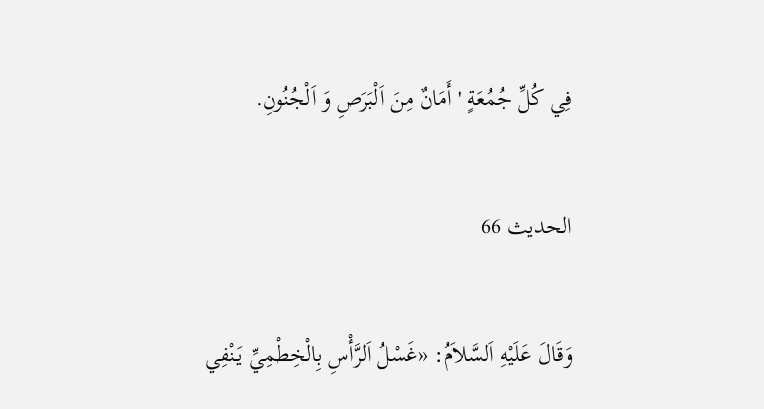فِي كُلِّ جُمُعَةٍ ' أَمَانٌ مِنَ اَلْبَرَصِ وَ اَلْجُنُونِ.

الحديث 66

وَقَالَ عَلَيْهِ اَلسَّلاَمُ: «غَسْلُ اَلرَّأْسِ بِالْخِطْمِيِّ يَنْفِي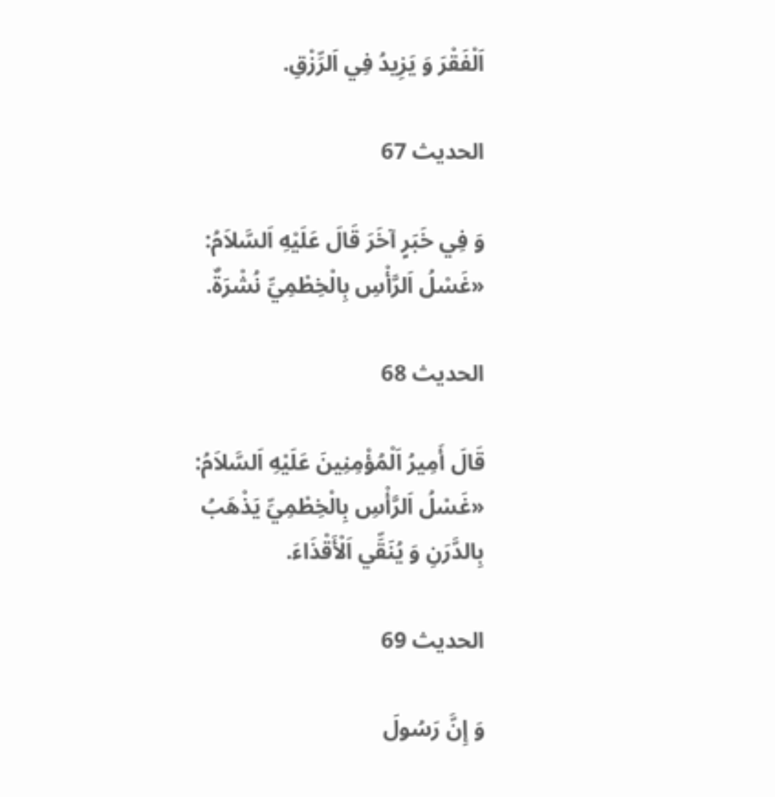اَلْفَقْرَ وَ يَزِيدُ فِي اَلرِّزْقِ.

الحديث 67

وَ فِي خَبَرٍ آخَرَ قَالَ عَلَيْهِ اَلسَّلاَمُ: «غَسْلُ اَلرَّأْسِ بِالْخِطْمِيِّ نُشْرَةٌ.

الحديث 68

قَالَ أَمِيرُ اَلْمُؤْمِنِينَ عَلَيْهِ اَلسَّلاَمُ: «غَسْلُ اَلرَّأْسِ بِالْخِطْمِيِّ يَذْهَبُ بِالدَّرَنِ وَ يُنَقِّي اَلْأَقْذَاءَ.

الحديث 69

وَ إِنَّ رَسُولَ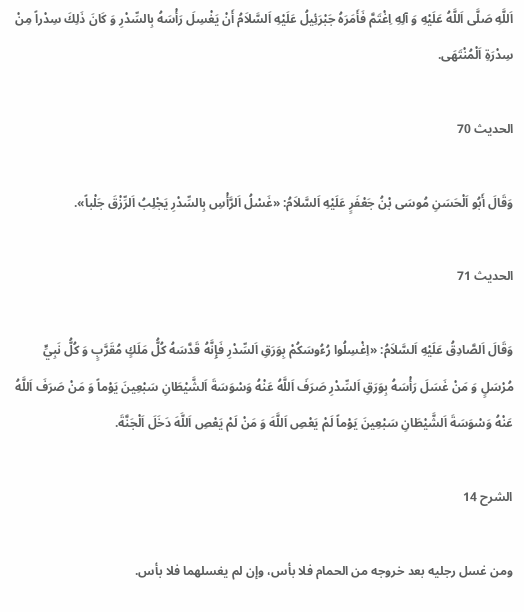اَللَّهِ صَلَّى اَللَّهُ عَلَيْهِ وَ آلِهِ اِغْتَمَّ فَأَمَرَهُ جَبْرَئِيلُ عَلَيْهِ اَلسَّلاَمُ أَنْ يَغْسِلَ رَأْسَهُ بِالسِّدْرِ وَ كَانَ ذَلِكَ سِدْراً مِنْ سِدْرَةِ اَلْمُنْتَهَى.

الحديث 70

وَقَالَ أَبُو اَلْحَسَنِ مُوسَى بْنُ جَعْفَرٍ عَلَيْهِ اَلسَّلاَمُ: «غَسْلُ اَلرَّأْسِ بِالسِّدْرِ يَجْلِبُ اَلرِّزْقَ جَلْباً».

الحديث 71

وَقَالَ اَلصَّادِقُ عَلَيْهِ اَلسَّلاَمُ: «اِغْسِلُوا رُءُوسَكُمْ بِوَرَقِ اَلسِّدْرِ فَإِنَّهُ قَدَّسَهُ كُلُّ مَلَكٍ مُقَرَّبٍ وَ كُلُّ نَبِيٍّ مُرْسَلٍ وَ مَنْ غَسَلَ رَأْسَهُ بِوَرَقِ اَلسِّدْرِ صَرَفَ اَللَّهُ عَنْهُ وَسْوَسَةَ اَلشَّيْطَانِ سَبْعِينَ يَوْماً وَ مَنْ صَرَفَ اَللَّهُ عَنْهُ وَسْوَسَةَ اَلشَّيْطَانِ سَبْعِينَ يَوْماً لَمْ يَعْصِ اَللَّهَ وَ مَنْ لَمْ يَعْصِ اَللَّهَ دَخَلَ اَلْجَنَّةَ.

الشرح 14

ومن غسل رجليه بعد خروجه من الحمام فلا بأس، وإن لم يغسلهما فلا بأس.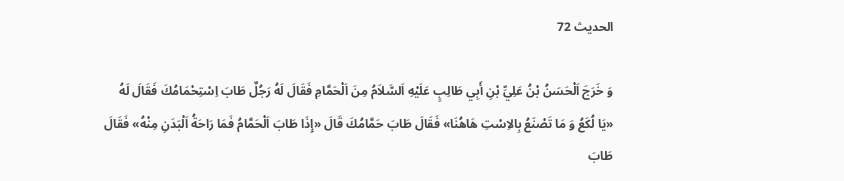الحديث 72

وَ خَرَجَ اَلْحَسَنُ بْنُ عَلِيِّ بْنِ أَبِي طَالِبٍ عَلَيْهِ اَلسَّلاَمُ مِنَ اَلْحَمَّامِ فَقَالَ لَهُ رَجُلٌ طَابَ اِسْتِحْمَامُكَ فَقَالَ لَهُ «يَا لُكَعُ وَ مَا تَصْنَعُ بِالاِسْتِ هَاهُنَا» فَقَالَ طَابَ حَمَّامُكَ قَالَ «إِذَا طَابَ اَلْحَمَّامُ فَمَا رَاحَةُ اَلْبَدَنِ مِنْهُ» فَقَالَ طَابَ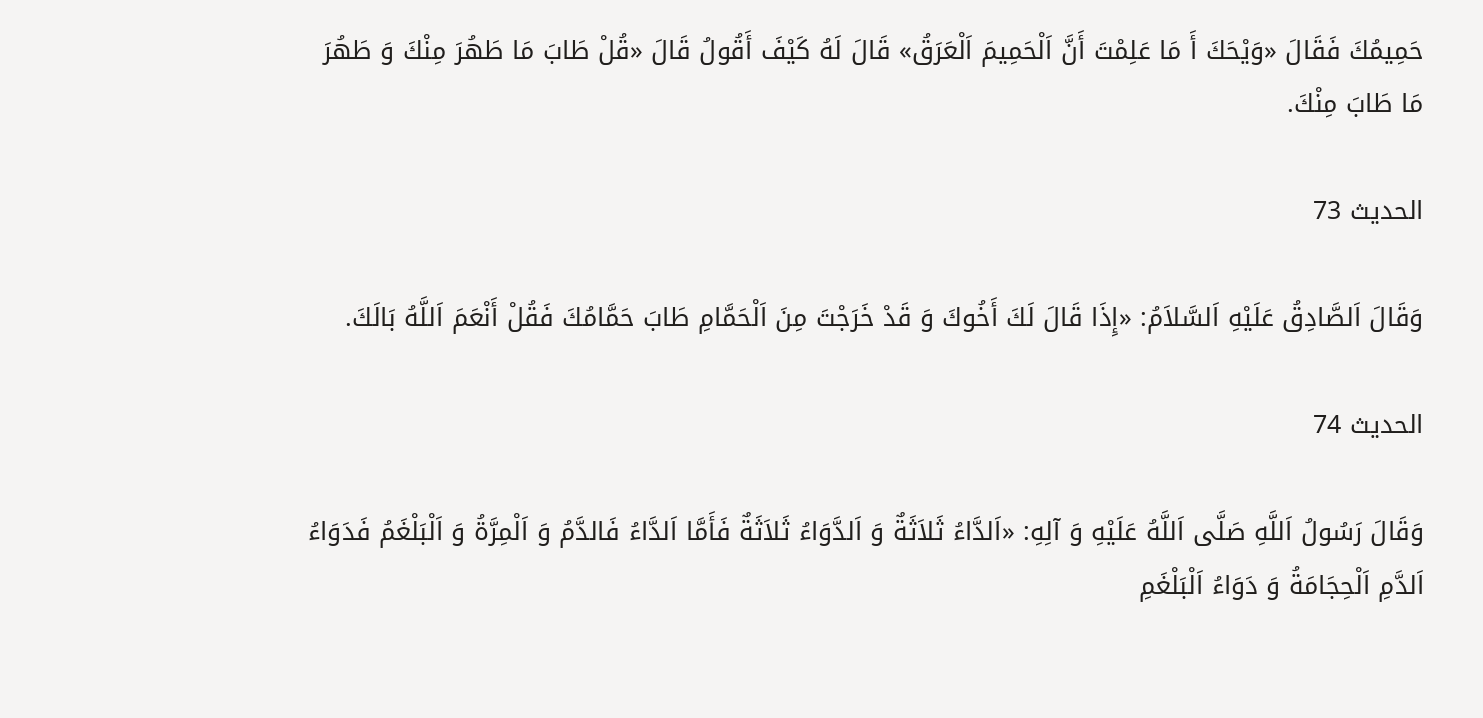حَمِيمُكَ فَقَالَ «وَيْحَكَ أَ مَا عَلِمْتَ أَنَّ اَلْحَمِيمَ اَلْعَرَقُ» قَالَ لَهُ كَيْفَ أَقُولُ قَالَ «قُلْ طَابَ مَا طَهُرَ مِنْكَ وَ طَهُرَ مَا طَابَ مِنْكَ.

الحديث 73

وَقَالَ اَلصَّادِقُ عَلَيْهِ اَلسَّلاَمُ: «إِذَا قَالَ لَكَ أَخُوكَ وَ قَدْ خَرَجْتَ مِنَ اَلْحَمَّامِ طَابَ حَمَّامُكَ فَقُلْ أَنْعَمَ اَللَّهُ بَالَكَ.

الحديث 74

وَقَالَ رَسُولُ اَللَّهِ صَلَّى اَللَّهُ عَلَيْهِ وَ آلِهِ: «اَلدَّاءُ ثَلاَثَةٌ وَ اَلدَّوَاءُ ثَلاَثَةٌ فَأَمَّا اَلدَّاءُ فَالدَّمُ وَ اَلْمِرَّةُ وَ اَلْبَلْغَمُ فَدَوَاءُ اَلدَّمِ اَلْحِجَامَةُ وَ دَوَاءُ اَلْبَلْغَمِ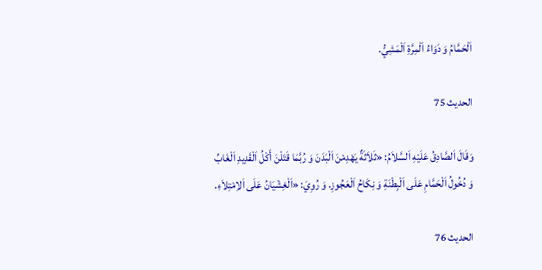اَلْحَمَّامُ وَ دَوَاءُ اَلْمِرَّةِ اَلْمَشِيُّ.

الحديث 75

وَقَالَ اَلصَّادِقُ عَلَيْهِ اَلسَّلاَمُ: «ثَلاَثَةٌ يَهْدِمْنَ اَلْبَدَنَ وَ رُبَّمَا قَتَلْنَ أَكْلُ اَلْقَدِيدِ اَلْغَابِّ وَ دُخُولُ اَلْحَمَّامِ عَلَى اَلْبِطْنَةِ وَ نِكَاحُ اَلْعَجُوزِ. وَ رُوِيَ: «اَلْغِشْيَانُ عَلَى اَلاِمْتِلاَءِ.

الحديث 76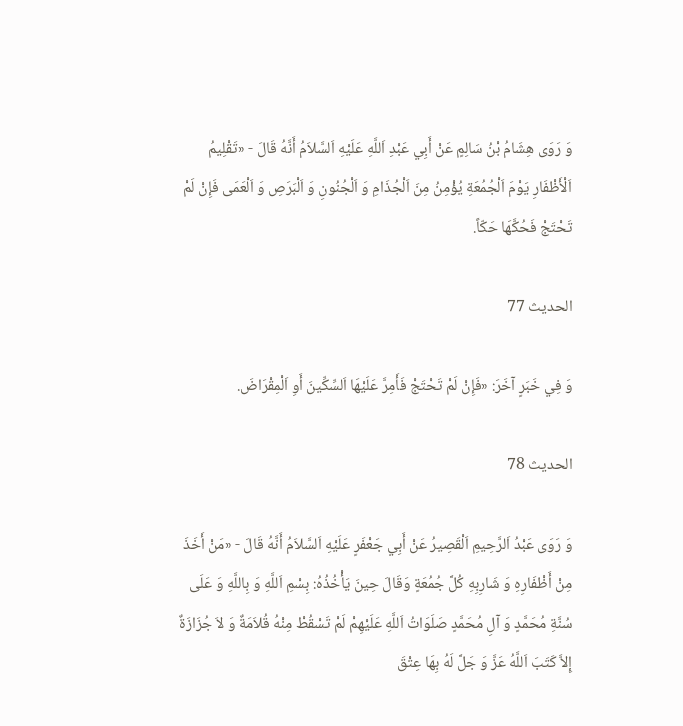وَ رَوَى هِشَامُ بْنُ سَالِمٍ عَنْ أَبِي عَبْدِ اَللَّهِ عَلَيْهِ اَلسَّلاَمُ أَنَّهُ قَالَ - «تَقْلِيمُ اَلْأَظْفَارِ يَوْمَ اَلْجُمُعَةِ يُؤْمِنُ مِنَ اَلْجُذَامِ وَ اَلْجُنُونِ وَ اَلْبَرَصِ وَ اَلْعَمَى فَإِنْ لَمْ تَحْتَجْ فَحُكَّهَا حَكّاً.

الحديث 77

وَ فِي خَبَرٍ آخَرَ: «فَإِنْ لَمْ تَحْتَجْ فَأَمِرَّ عَلَيْهَا اَلسِّكِّينَ أَوِ اَلْمِقْرَاضَ.

الحديث 78

وَ رَوَى عَبْدُ اَلرَّحِيمِ اَلْقَصِيرُ عَنْ أَبِي جَعْفَرٍ عَلَيْهِ اَلسَّلاَمُ أَنَّهُ قَالَ - «مَنْ أَخَذَ مِنْ أَظْفَارِهِ وَ شَارِبِهِ كُلَّ جُمُعَةٍ وَقَالَ حِينَ يَأْخُذُهُ: بِسْمِ اَللَّهِ وَ بِاللَّهِ وَ عَلَى سُنَّةِ مُحَمَّدٍ وَ آلِ مُحَمَّدٍ صَلَوَاتُ اَللَّهِ عَلَيْهِمْ لَمْ تَسْقُطْ مِنْهُ قُلاَمَةٌ وَ لاَ جُزَازَةٌ إِلاَّ كَتَبَ اَللَّهُ عَزَّ وَ جَلَّ لَهُ بِهَا عِتْقَ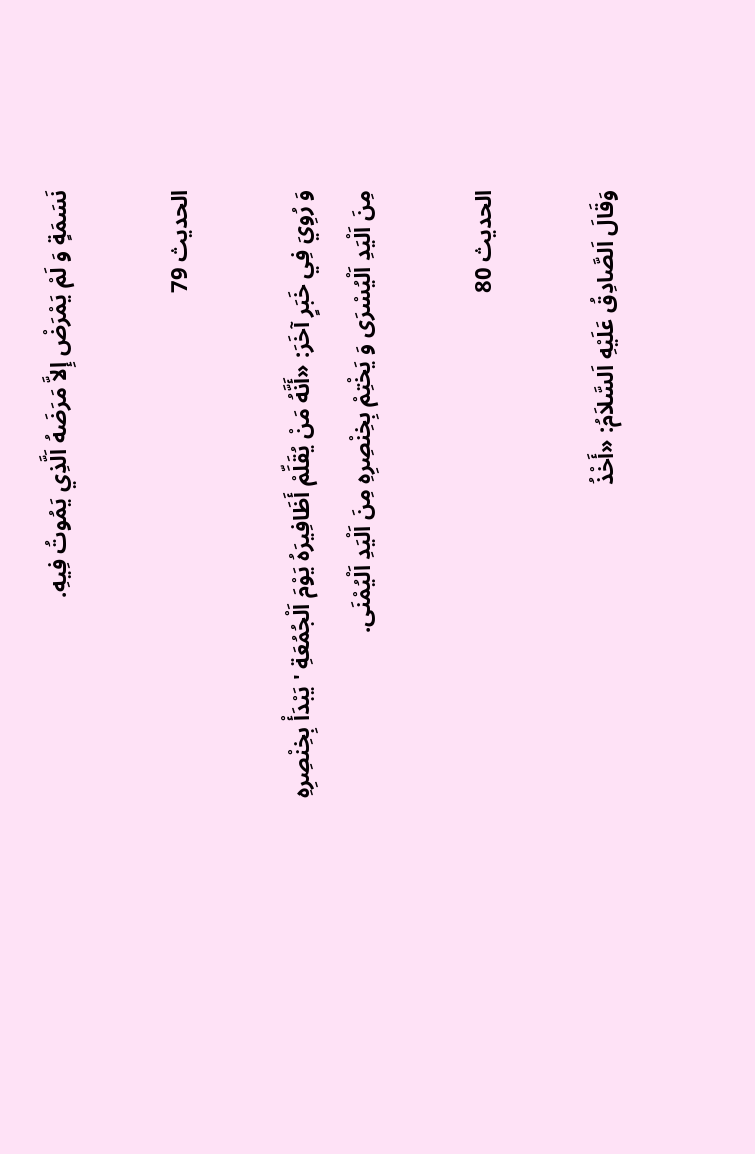نَسَمَةٍ وَ لَمْ يَمْرَضْ إِلاَّ مَرَضَهُ اَلَّذِي يَمُوتُ فِيهِ.

الحديث 79

وَ رُوِيَ فِي خَبَرٍ آخَرَ: «أَنَّهُ مَنْ يُقَلِّمْ أَظَافِيرَهُ يَوْمَ اَلْجُمُعَةِ ' يَبْدَأْ بِخِنْصِرِهِ مِنَ اَلْيَدِ اَلْيُسْرَى وَ يَخْتِمْ بِخِنْصِرِهِ مِنَ اَلْيَدِ اَلْيُمْنَى.

الحديث 80

وَقَالَ اَلصَّادِقُ عَلَيْهِ اَلسَّلاَمُ: «أَخْذُ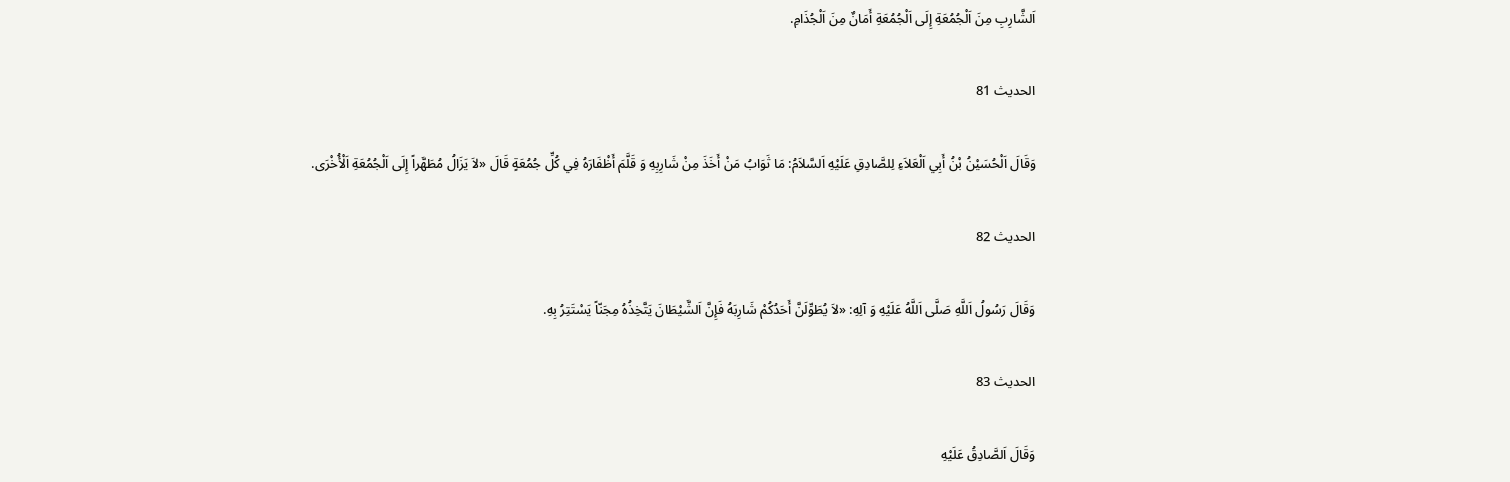اَلشَّارِبِ مِنَ اَلْجُمُعَةِ إِلَى اَلْجُمُعَةِ أَمَانٌ مِنَ اَلْجُذَامِ.

الحديث 81

وَقَالَ اَلْحُسَيْنُ بْنُ أَبِي اَلْعَلاَءِ لِلصَّادِقِ عَلَيْهِ اَلسَّلاَمُ: مَا ثَوَابُ مَنْ أَخَذَ مِنْ شَارِبِهِ وَ قَلَّمَ أَظْفَارَهُ فِي كُلِّ جُمُعَةٍ قَالَ «لاَ يَزَالُ مُطَهَّراً إِلَى اَلْجُمُعَةِ اَلْأُخْرَى.

الحديث 82

وَقَالَ رَسُولُ اَللَّهِ صَلَّى اَللَّهُ عَلَيْهِ وَ آلِهِ: «لاَ يُطَوِّلَنَّ أَحَدُكُمْ شَارِبَهُ فَإِنَّ اَلشَّيْطَانَ يَتَّخِذُهُ مِجَنّاً يَسْتَتِرُ بِهِ.

الحديث 83

وَقَالَ اَلصَّادِقُ عَلَيْهِ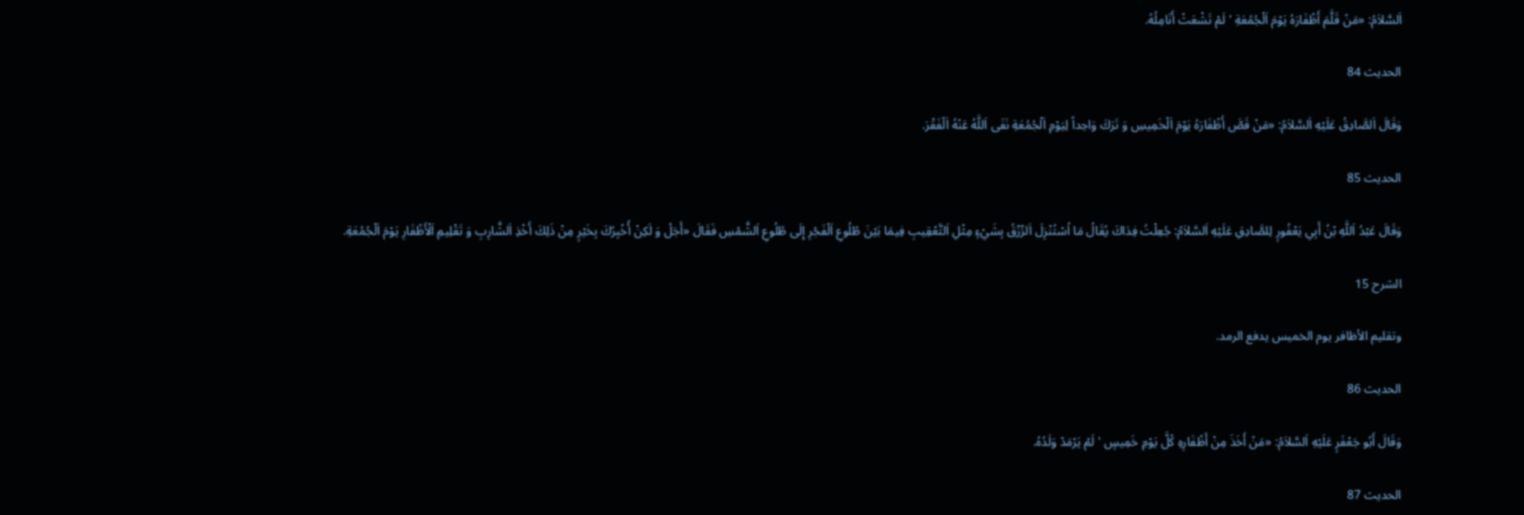اَلسَّلاَمُ: «مَنْ قَلَّمَ أَظْفَارَهُ يَوْمَ اَلْجُمُعَةِ ' لَمْ تَشْعَثْ أَنَامِلُهُ.

الحديث 84

وَقَالَ اَلصَّادِقُ عَلَيْهِ اَلسَّلاَمُ: «مَنْ قَصَّ أَظْفَارَهُ يَوْمَ اَلْخَمِيسِ وَ تَرَكَ وَاحِداً لِيَوْمِ اَلْجُمُعَةِ نَفَى اَللَّهُ عَنْهُ اَلْفَقْرَ.

الحديث 85

وَقَالَ عَبْدُ اَللَّهِ بْنُ أَبِي يَعْفُورٍ لِلصَّادِقِ عَلَيْهِ اَلسَّلاَمُ: جُعِلْتُ فِدَاكَ يُقَالُ مَا اُسْتُنْزِلَ اَلرِّزْقُ بِشَيْءٍ مِثْلِ اَلتَّعْقِيبِ فِيمَا بَيْنَ طُلُوعِ اَلْفَجْرِ إِلَى طُلُوعِ اَلشَّمْسِ فَقَالَ «أَجَلْ وَ لَكِنْ أُخْبِرُكَ بِخَيْرٍ مِنْ ذَلِكَ أَخْذِ اَلشَّارِبِ وَ تَقْلِيمِ اَلْأَظْفَارِ يَوْمَ اَلْجُمُعَةِ.

الشرح 15

وتقليم الأظافر يوم الخميس يدفع الرمد.

الحديث 86

وَقَالَ أَبُو جَعْفَرٍ عَلَيْهِ اَلسَّلاَمُ: «مَنْ أَخَذَ مِنْ أَظْفَارِهِ كُلَّ يَوْمِ خَمِيسٍ ' لَمْ يَرْمَدْ وَلَدُهُ.

الحديث 87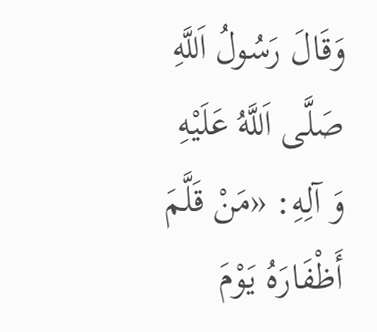وَقَالَ رَسُولُ اَللَّهِ صَلَّى اَللَّهُ عَلَيْهِ وَ آلِهِ: «مَنْ قَلَّمَ أَظْفَارَهُ يَوْمَ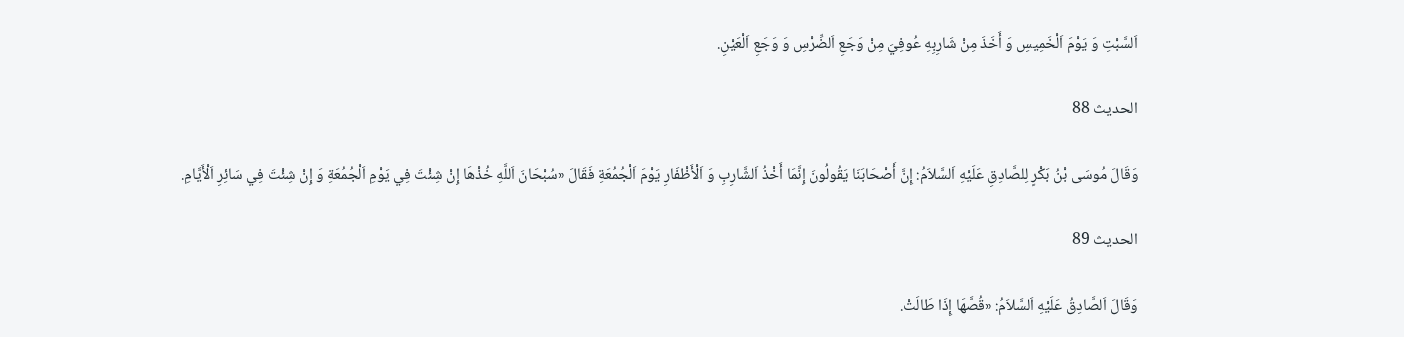اَلسَّبْتِ وَ يَوْمَ اَلْخَمِيسِ وَ أَخَذَ مِنْ شَارِبِهِ عُوفِيَ مِنْ وَجَعِ اَلضِّرْسِ وَ وَجَعِ اَلْعَيْنِ.

الحديث 88

وَقَالَ مُوسَى بْنُ بَكْرٍ لِلصَّادِقِ عَلَيْهِ اَلسَّلاَمُ: إِنَّ أَصْحَابَنَا يَقُولُونَ إِنَّمَا أَخْذُ اَلشَّارِبِ وَ اَلْأَظْفَارِ يَوْمَ اَلْجُمُعَةِ فَقَالَ «سُبْحَانَ اَللَّهِ خُذْهَا إِنْ شِئْتَ فِي يَوْمِ اَلْجُمُعَةِ وَ إِنْ شِئْتَ فِي سَائِرِ اَلْأَيَّامِ.

الحديث 89

وَقَالَ اَلصَّادِقُ عَلَيْهِ اَلسَّلاَمُ: «قُصَّهَا إِذَا طَالَتْ.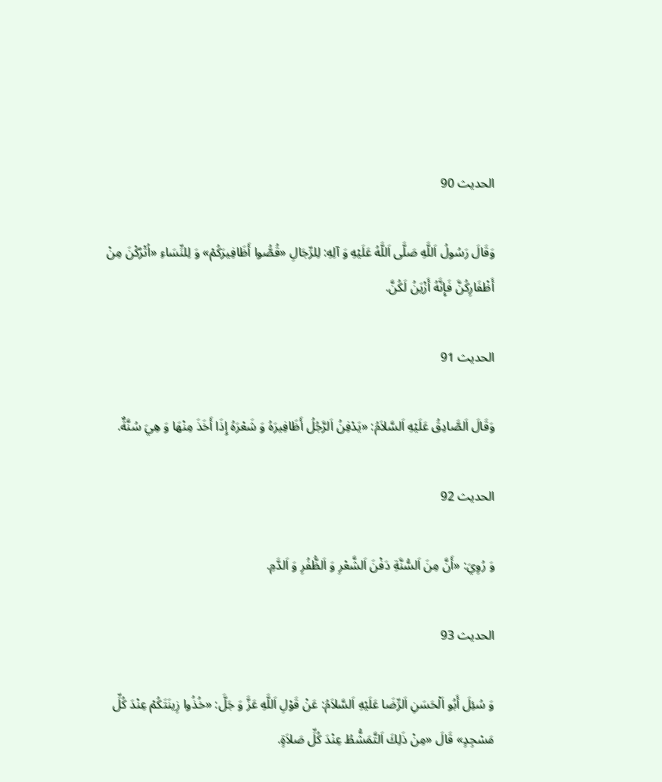الحديث 90

وَقَالَ رَسُولُ اَللَّهِ صَلَّى اَللَّهُ عَلَيْهِ وَ آلِهِ: لِلرِّجَالِ «قُصُّوا أَظَافِيرَكُمْ» وَ لِلنِّسَاءِ «اُتْرُكْنَ مِنْ أَظْفَارِكُنَّ فَإِنَّهُ أَزْيَنُ لَكُنَّ.

الحديث 91

وَقَالَ اَلصَّادِقُ عَلَيْهِ اَلسَّلاَمُ: «يَدْفِنُ اَلرَّجُلُ أَظَافِيرَهُ وَ شَعْرَهُ إِذَا أَخَذَ مِنْهَا وَ هِيَ سُنَّةٌ.

الحديث 92

وَ رُوِيَ: «أَنَّ مِنَ اَلسُّنَّةِ دَفْنَ اَلشَّعْرِ وَ اَلظُّفُرِ وَ اَلدَّمِ.

الحديث 93

وَ سُئِلَ أَبُو اَلْحَسَنِ اَلرِّضَا عَلَيْهِ اَلسَّلاَمُ: عَنْ قَوْلِ اَللَّهِ عَزَّ وَ جَلَّ: «خُذُوا زِينَتَكُمْ عِنْدَ كُلِّ مَسْجِدٍ» قَالَ «مِنْ ذَلِكَ اَلتَّمَشُّطُ عِنْدَ كُلِّ صَلاَةٍ.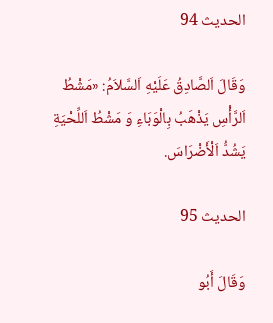الحديث 94

وَقَالَ اَلصَّادِقُ عَلَيْهِ اَلسَّلاَمُ: «مَشْطُ اَلرَّأْسِ يَذْهَبُ بِالْوَبَاءِ وَ مَشْطُ اَللِّحْيَةِ يَشُدُّ اَلْأَضْرَاسَ.

الحديث 95

وَقَالَ أَبُو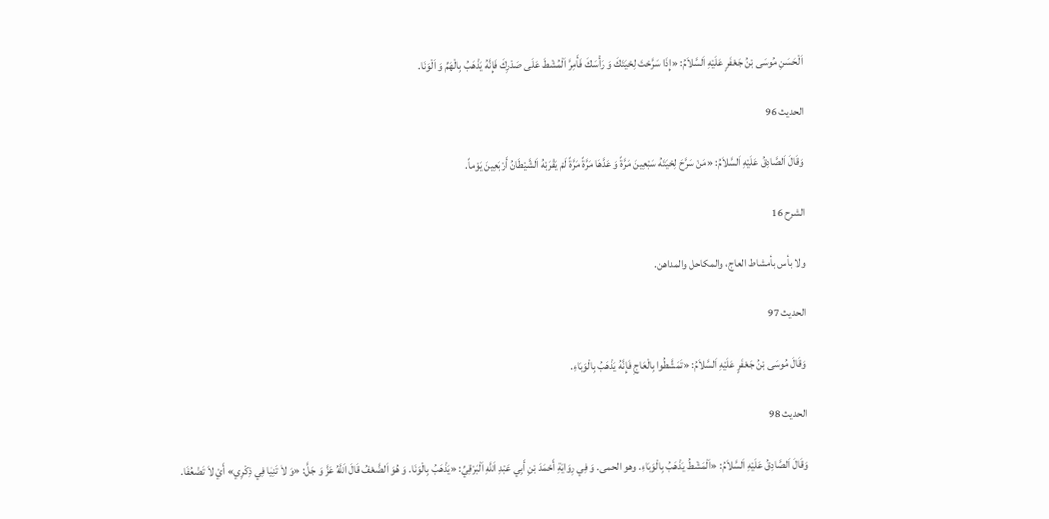اَلْحَسَنِ مُوسَى بْنُ جَعْفَرٍ عَلَيْهِ اَلسَّلاَمُ: «إِذَا سَرَّحْتَ لِحْيَتَكَ وَ رَأْسَكَ فَأَمِرَّ اَلْمُشْطَ عَلَى صَدْرِكَ فَإِنَّهُ يَذْهَبُ بِالْهَمِّ وَ اَلْوَنَا.

الحديث 96

وَقَالَ اَلصَّادِقُ عَلَيْهِ اَلسَّلاَمُ: «مَنْ سَرَّحَ لِحْيَتَهُ سَبْعِينَ مَرَّةً وَ عَدَّهَا مَرَّةً مَرَّةً لَمْ يَقْرَبْهُ اَلشَّيْطَانُ أَرْبَعِينَ يَوْماً.

الشرح 16

ولا بأس بأمشاط العاج، والمكاحل والمداهن.

الحديث 97

وَقَالَ مُوسَى بْنُ جَعْفَرٍ عَلَيْهِ اَلسَّلاَمُ: «تَمَشَّطُوا بِالْعَاجِ فَإِنَّهُ يَذْهَبُ بِالْوَبَاءِ.

الحديث 98

وَقَالَ اَلصَّادِقُ عَلَيْهِ اَلسَّلاَمُ: «اَلْمَشْطُ يَذْهَبُ بِالْوَبَاءِ. وهو الحمى. وَ فِي رِوَايَةِ أَحْمَدَ بْنِ أَبِي عَبْدِ اَللَّهِ اَلْبَرْقِيِّ: «يَذْهَبُ بِالْوَنَا. وَ هُوَ اَلضَّعْفُ قَالَ اَللَّهُ عَزَّ وَ جَلَّ: «وَ لاٰ تَنِيٰا فِي ذِكْرِي» أَيْ لاَ تَضْعُفَا.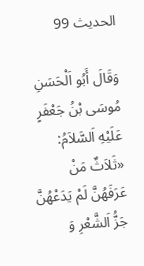الحديث 99

وَقَالَ أَبُو اَلْحَسَنِ مُوسَى بْنُ جَعْفَرٍ عَلَيْهِ اَلسَّلاَمُ: «ثَلاَثٌ مَنْ عَرَفَهُنَّ لَمْ يَدَعْهُنَّ جَزُّ اَلشَّعْرِ وَ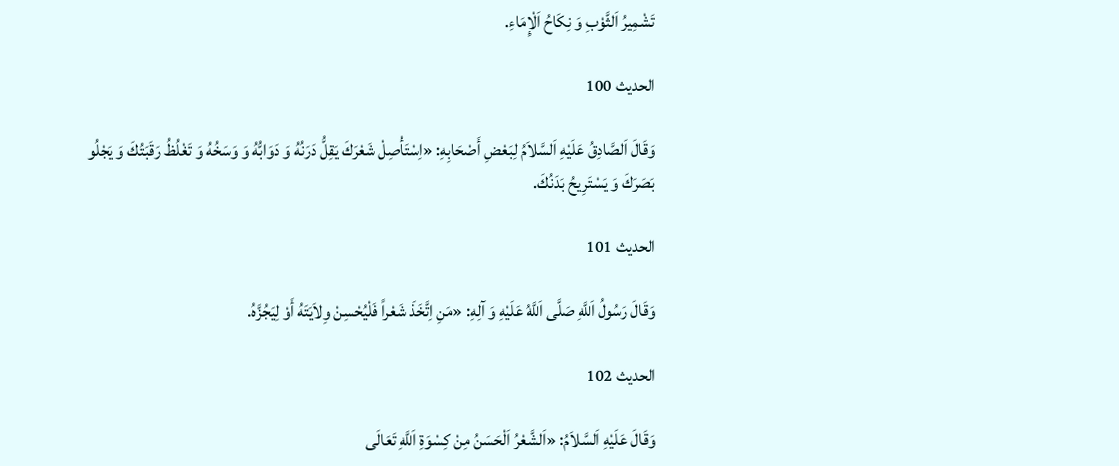تَشْمِيرُ اَلثَّوْبِ وَ نِكَاحُ اَلْإِمَاءِ.

الحديث 100

وَقَالَ اَلصَّادِقُ عَلَيْهِ اَلسَّلاَمُ لِبَعْضِ أَصْحَابِهِ: «اِسْتَأْصِلْ شَعْرَكَ يَقِلُّ دَرَنُهُ وَ دَوَابُّهُ وَ وَسَخُهُ وَ تَغْلُظُ رَقَبَتُكَ وَ يَجْلُو بَصَرَكَ وَ يَسْتَرِيحُ بَدَنُكَ.

الحديث 101

وَقَالَ رَسُولُ اَللَّهِ صَلَّى اَللَّهُ عَلَيْهِ وَ آلِهِ: «مَنِ اِتَّخَذَ شَعْراً فَلْيُحْسِنْ وِلاَيَتَهُ أَوْ لِيَجُزَّهُ.

الحديث 102

وَقَالَ عَلَيْهِ اَلسَّلاَمُ: «اَلشَّعْرُ اَلْحَسَنُ مِنْ كِسْوَةِ اَللَّهِ تَعَالَى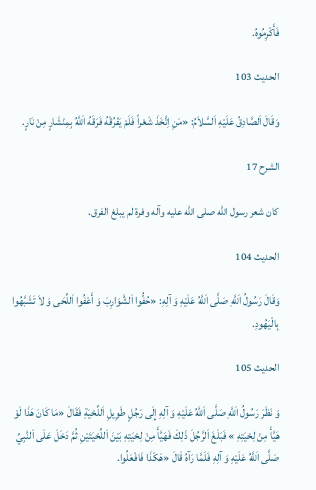فَأَكْرِمُوهُ.

الحديث 103

وَقَالَ اَلصَّادِقُ عَلَيْهِ اَلسَّلاَمُ: «مَنِ اِتَّخَذَ شَعْراً فَلَمْ يَفْرُقْهُ فَرَقَهُ اَللَّهُ بِمِنْشَارٍ مِنْ نَارٍ.

الشرح 17

كان شعر رسول الله صلى الله عليه وآله وفرة لم يبلغ الفرق.

الحديث 104

وَقَالَ رَسُولُ اَللَّهِ صَلَّى اَللَّهُ عَلَيْهِ وَ آلِهِ: «حُفُّوا اَلشَّوَارِبَ وَ أَعْفُوا اَللِّحَى وَ لاَ تَشَبَّهُوا بِالْيَهُودِ.

الحديث 105

وَ نَظَرَ رَسُولُ اَللَّهِ صَلَّى اَللَّهُ عَلَيْهِ وَ آلِهِ إِلَى رَجُلٍ طَوِيلِ اَللِّحْيَةِ فَقَالَ «مَا كَانَ هَذَا لَوْ هَيَّأَ مِنْ لِحْيَتِهِ » فَبَلَغَ اَلرَّجُلَ ذَلِكَ فَهَيَّأَ مِنْ لِحْيَتِهِ بَيْنَ اَللِّحْيَتَيْنِ ثُمَّ دَخَلَ عَلَى اَلنَّبِيِّ صَلَّى اَللَّهُ عَلَيْهِ وَ آلِهِ فَلَمَّا رَآهُ قَالَ «هَكَذَا فَافْعَلُوا.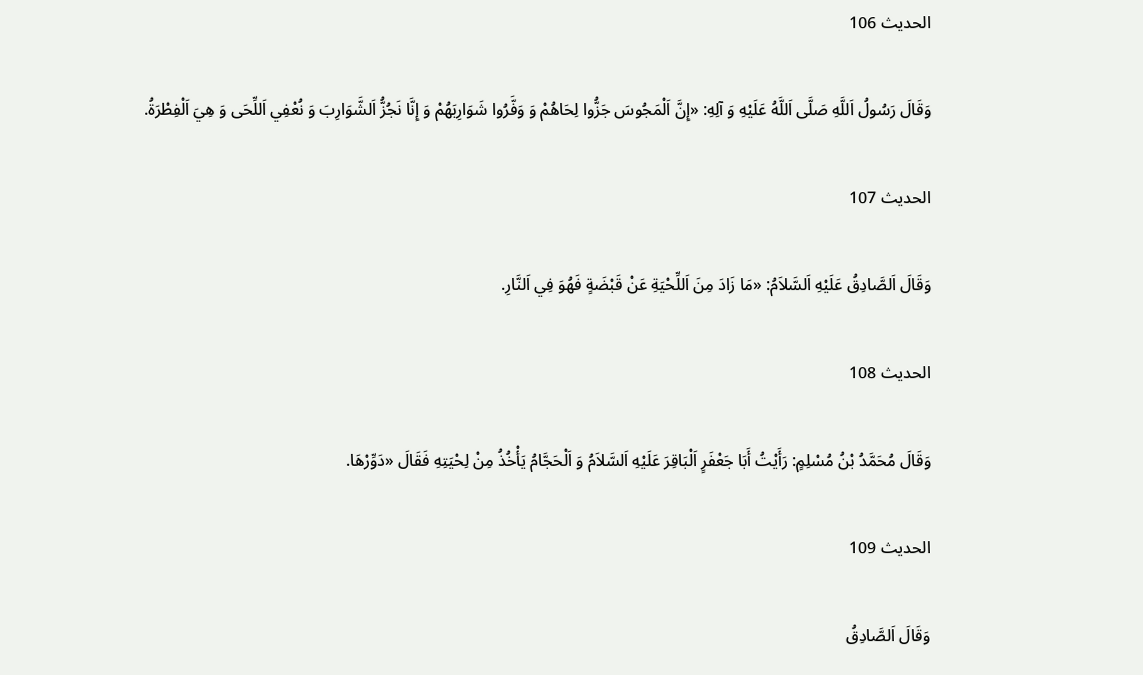الحديث 106

وَقَالَ رَسُولُ اَللَّهِ صَلَّى اَللَّهُ عَلَيْهِ وَ آلِهِ: «إِنَّ اَلْمَجُوسَ جَزُّوا لِحَاهُمْ وَ وَفَّرُوا شَوَارِبَهُمْ وَ إِنَّا نَجُزُّ اَلشَّوَارِبَ وَ نُعْفِي اَللِّحَى وَ هِيَ اَلْفِطْرَةُ.

الحديث 107

وَقَالَ اَلصَّادِقُ عَلَيْهِ اَلسَّلاَمُ: «مَا زَادَ مِنَ اَللِّحْيَةِ عَنْ قَبْضَةٍ فَهُوَ فِي اَلنَّارِ.

الحديث 108

وَقَالَ مُحَمَّدُ بْنُ مُسْلِمٍ: رَأَيْتُ أَبَا جَعْفَرٍ اَلْبَاقِرَ عَلَيْهِ اَلسَّلاَمُ وَ اَلْحَجَّامُ يَأْخُذُ مِنْ لِحْيَتِهِ فَقَالَ «دَوِّرْهَا.

الحديث 109

وَقَالَ اَلصَّادِقُ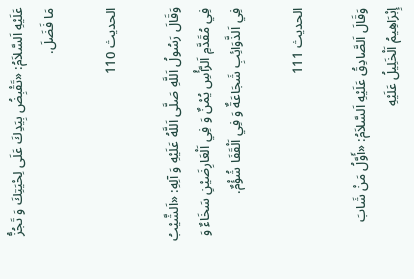عَلَيْهِ اَلسَّلاَمُ: «تَقْبِضُ بِيَدِكَ عَلَى لِحْيَتِكَ وَ تَجُزُّ مَا فَضَلَ.

الحديث 110

وَقَالَ رَسُولُ اَللَّهِ صَلَّى اَللَّهُ عَلَيْهِ وَ آلِهِ: «اَلشَّيْبُ فِي مُقَدَّمِ اَلرَّأْسِ يُمْنٌ وَ فِي اَلْعَارِضَيْنِ سَخَاءٌ وَ فِي اَلذَّوَائِبِ شَجَاعَةٌ وَ فِي اَلْقَفَا شُؤْمٌ.

الحديث 111

وَقَالَ اَلصَّادِقُ عَلَيْهِ اَلسَّلاَمُ: «أَوَّلُ مَنْ شَابَ إِبْرَاهِيمُ اَلْخَلِيلُ عَلَيْهِ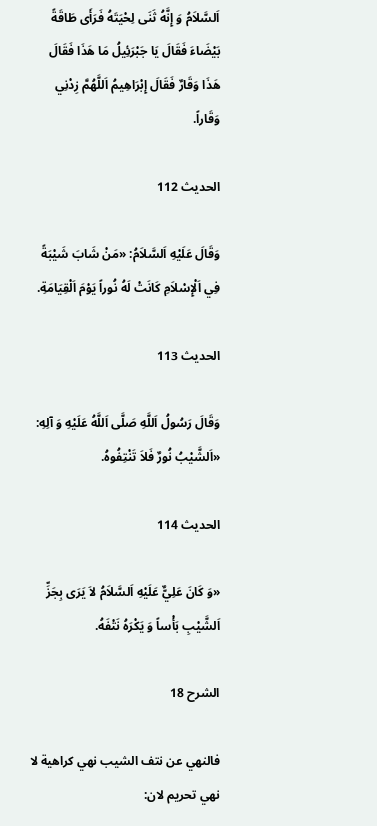اَلسَّلاَمُ وَ إِنَّهُ ثَنَى لِحْيَتَهُ فَرَأَى طَاقَةً بَيْضَاءَ فَقَالَ يَا جَبْرَئِيلُ مَا هَذَا فَقَالَ هَذَا وَقَارٌ فَقَالَ إِبْرَاهِيمُ اَللَّهُمَّ زِدْنِي وَقَاراً.

الحديث 112

وَقَالَ عَلَيْهِ اَلسَّلاَمُ: «مَنْ شَابَ شَيْبَةً فِي اَلْإِسْلاَمِ كَانَتْ لَهُ نُوراً يَوْمَ اَلْقِيَامَةِ.

الحديث 113

وَقَالَ رَسُولُ اَللَّهِ صَلَّى اَللَّهُ عَلَيْهِ وَ آلِهِ: «اَلشَّيْبُ نُورٌ فَلاَ تَنْتِفُوهُ.

الحديث 114

«وَ كَانَ عَلِيٌّ عَلَيْهِ اَلسَّلاَمُ لاَ يَرَى بِجَزِّ اَلشَّيْبِ بَأْساً وَ يَكْرَهُ نَتْفَهُ.

الشرح 18

فالنهي عن نتف الشيب نهي كراهية لا نهي تحريم لان: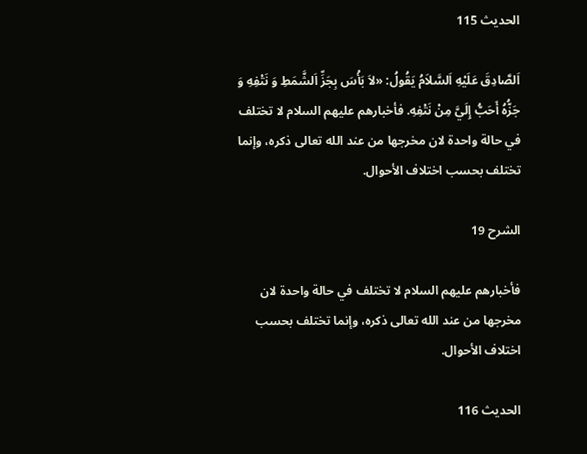الحديث 115

اَلصَّادِقَ عَلَيْهِ اَلسَّلاَمُ يَقُولُ: «لاَ بَأْسَ بِجَزِّ اَلشَّمَطِ وَ نَتْفِهِ وَ جَزُّهُ أَحَبُّ إِلَيَّ مِنْ نَتْفِهِ. فأخبارهم عليهم السلام لا تختلف في حالة واحدة لان مخرجها من عند الله تعالى ذكره، وإنما تختلف بحسب اختلاف الأحوال.

الشرح 19

فأخبارهم عليهم السلام لا تختلف في حالة واحدة لان مخرجها من عند الله تعالى ذكره، وإنما تختلف بحسب اختلاف الأحوال.

الحديث 116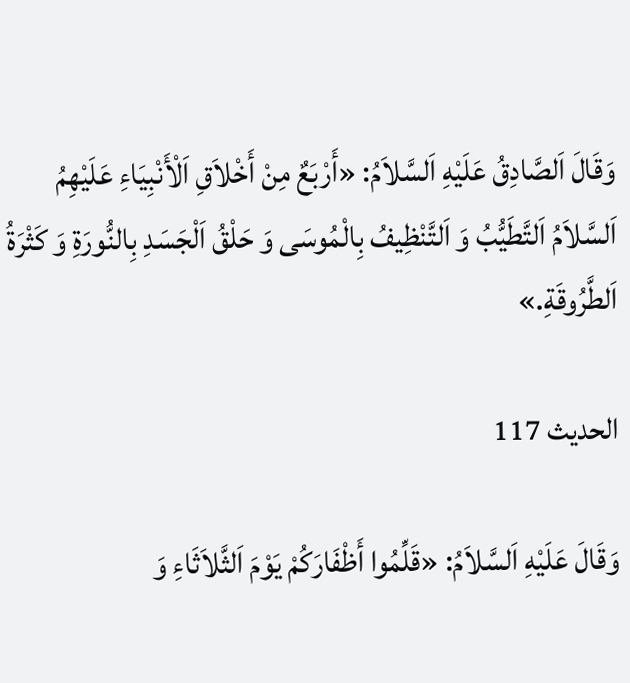وَقَالَ اَلصَّادِقُ عَلَيْهِ اَلسَّلاَمُ: «أَرْبَعٌ مِنْ أَخْلاَقِ اَلْأَنْبِيَاءِ عَلَيْهِمُ اَلسَّلاَمُ اَلتَّطَيُّبُ وَ اَلتَّنْظِيفُ بِالْمُوسَى وَ حَلْقُ اَلْجَسَدِ بِالنُّورَةِ وَ كَثْرَةُ اَلطَّرُوقَةِ.»

الحديث 117

وَقَالَ عَلَيْهِ اَلسَّلاَمُ: «قَلِّمُوا أَظْفَارَكُمْ يَوْمَ اَلثَّلاَثَاءِ وَ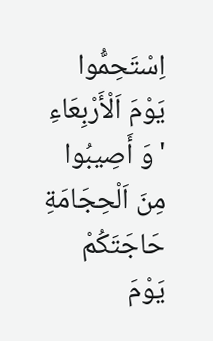اِسْتَحِمُّوا يَوْمَ اَلْأَرْبِعَاءِ ' وَ أَصِيبُوا مِنَ اَلْحِجَامَةِ حَاجَتَكُمْ يَوْمَ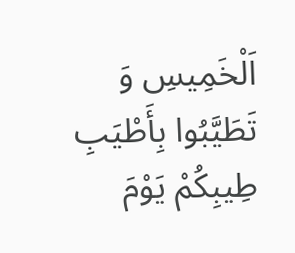اَلْخَمِيسِ وَ تَطَيَّبُوا بِأَطْيَبِ طِيبِكُمْ يَوْمَ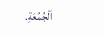اَلْجُمُعَةِ.